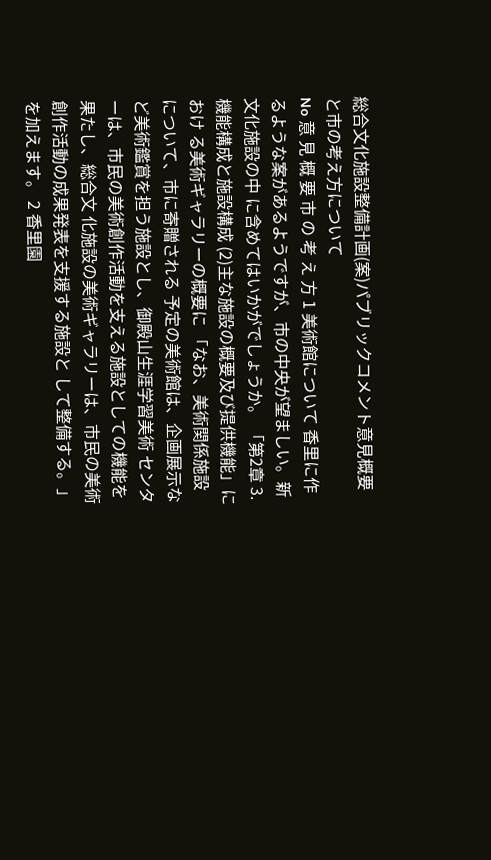総合文化施設整備計画(案)パブリックコメント意見概要と市の考え方について
No 意 見 概 要 市 の 考 え 方 1 美術館について 香里に作るような案があるようですが、市の中央が望ましい。新文化施設の中 に含めてはいかがでしょうか。 「第2章 3.機能構成と施設構成 (2)主な施設の概要及び提供機能」におけ る美術ギャラリーの概要に 「なお、美術関係施設について、市に寄贈される 予定の美術館は、企画展示など美術鑑賞を担う施設とし、御殿山生涯学習美術 センターは、市民の美術創作活動を支える施設としての機能を果たし、総合文 化施設の美術ギャラリーは、市民の美術創作活動の成果発表を支援する施設と して整備する。」を加えます。 2 香里園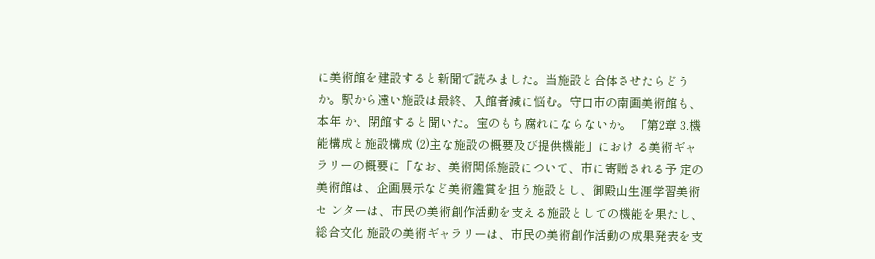に美術館を建設すると新聞で読みました。当施設と合体させたらどう か。駅から遠い施設は最終、入館者減に悩む。守口市の南画美術館も、本年 か、閉館すると聞いた。宝のもち腐れにならないか。 「第2章 3.機能構成と施設構成 (2)主な施設の概要及び提供機能」におけ る美術ギャラリーの概要に「なお、美術関係施設について、市に寄贈される予 定の美術館は、企画展示など美術鑑賞を担う施設とし、御殿山生涯学習美術セ ンターは、市民の美術創作活動を支える施設としての機能を果たし、総合文化 施設の美術ギャラリーは、市民の美術創作活動の成果発表を支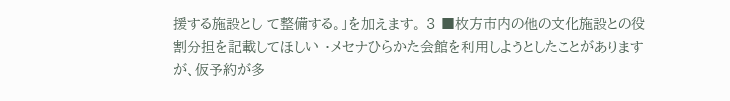援する施設とし て整備する。」を加えます。 3 ■枚方市内の他の文化施設との役割分担を記載してほしい ・メセナひらかた会館を利用しようとしたことがありますが、仮予約が多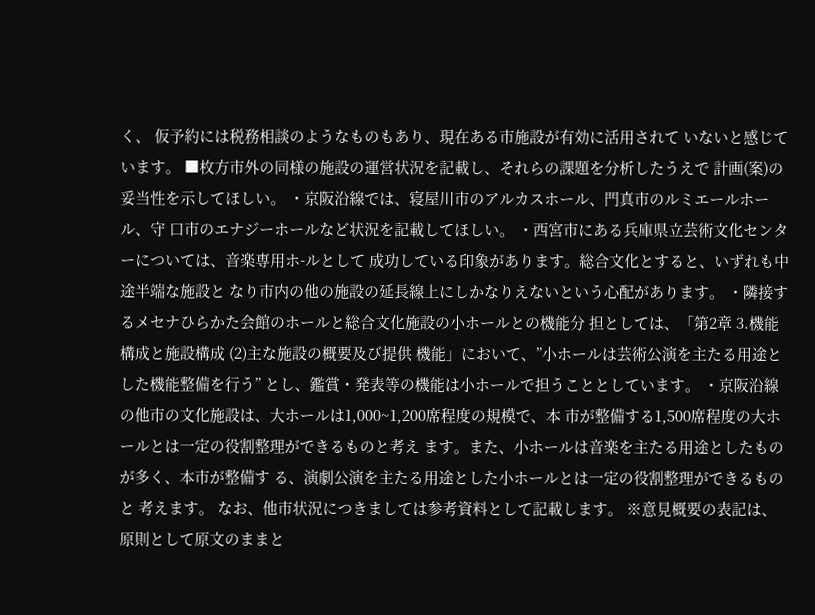く、 仮予約には税務相談のようなものもあり、現在ある市施設が有効に活用されて いないと感じています。 ■枚方市外の同様の施設の運営状況を記載し、それらの課題を分析したうえで 計画(案)の妥当性を示してほしい。 ・京阪沿線では、寝屋川市のアルカスホール、門真市のルミエールホール、守 口市のエナジーホールなど状況を記載してほしい。 ・西宮市にある兵庫県立芸術文化センターについては、音楽専用ホ-ルとして 成功している印象があります。総合文化とすると、いずれも中途半端な施設と なり市内の他の施設の延長線上にしかなりえないという心配があります。 ・隣接するメセナひらかた会館のホールと総合文化施設の小ホールとの機能分 担としては、「第2章 3.機能構成と施設構成 (2)主な施設の概要及び提供 機能」において、”小ホールは芸術公演を主たる用途とした機能整備を行う” とし、鑑賞・発表等の機能は小ホールで担うこととしています。 ・京阪沿線の他市の文化施設は、大ホールは1,000~1,200席程度の規模で、本 市が整備する1,500席程度の大ホールとは一定の役割整理ができるものと考え ます。また、小ホールは音楽を主たる用途としたものが多く、本市が整備す る、演劇公演を主たる用途とした小ホールとは一定の役割整理ができるものと 考えます。 なお、他市状況につきましては参考資料として記載します。 ※意見概要の表記は、原則として原文のままと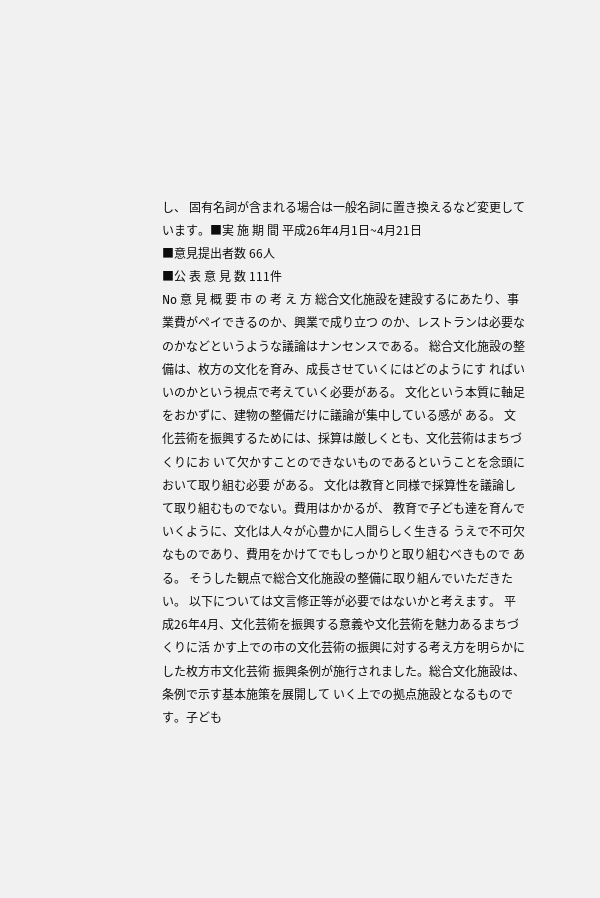し、 固有名詞が含まれる場合は一般名詞に置き換えるなど変更しています。■実 施 期 間 平成26年4月1日~4月21日
■意見提出者数 66人
■公 表 意 見 数 111件
No 意 見 概 要 市 の 考 え 方 総合文化施設を建設するにあたり、事業費がペイできるのか、興業で成り立つ のか、レストランは必要なのかなどというような議論はナンセンスである。 総合文化施設の整備は、枚方の文化を育み、成長させていくにはどのようにす ればいいのかという視点で考えていく必要がある。 文化という本質に軸足をおかずに、建物の整備だけに議論が集中している感が ある。 文化芸術を振興するためには、採算は厳しくとも、文化芸術はまちづくりにお いて欠かすことのできないものであるということを念頭において取り組む必要 がある。 文化は教育と同様で採算性を議論して取り組むものでない。費用はかかるが、 教育で子ども達を育んでいくように、文化は人々が心豊かに人間らしく生きる うえで不可欠なものであり、費用をかけてでもしっかりと取り組むべきもので ある。 そうした観点で総合文化施設の整備に取り組んでいただきたい。 以下については文言修正等が必要ではないかと考えます。 平成26年4月、文化芸術を振興する意義や文化芸術を魅力あるまちづくりに活 かす上での市の文化芸術の振興に対する考え方を明らかにした枚方市文化芸術 振興条例が施行されました。総合文化施設は、条例で示す基本施策を展開して いく上での拠点施設となるものです。子ども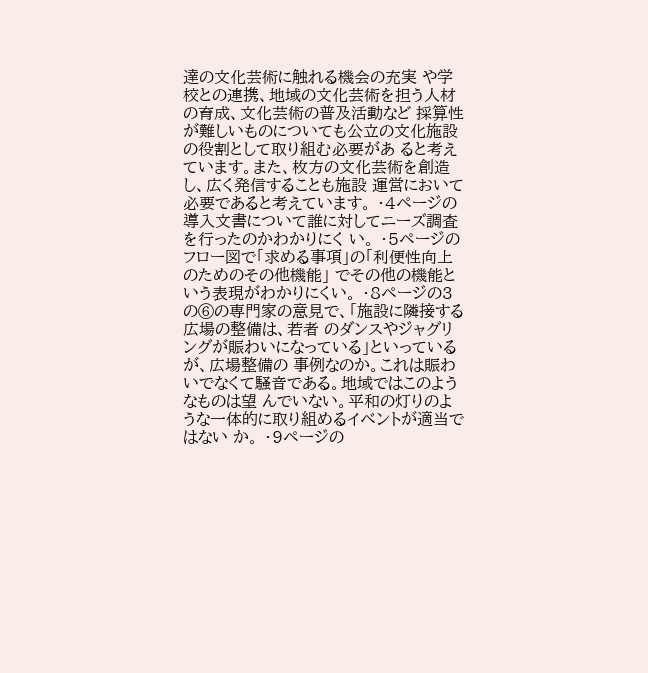達の文化芸術に触れる機会の充実 や学校との連携、地域の文化芸術を担う人材の育成、文化芸術の普及活動など 採算性が難しいものについても公立の文化施設の役割として取り組む必要があ ると考えています。また、枚方の文化芸術を創造し、広く発信することも施設 運営において必要であると考えています。 ・4ページの導入文書について誰に対してニーズ調査を行ったのかわかりにく い。 ・5ページのフロー図で「求める事項」の「利便性向上のためのその他機能」 でその他の機能という表現がわかりにくい。 ・8ページの3の⑥の専門家の意見で、「施設に隣接する広場の整備は、若者 のダンスやジャグリングが賑わいになっている」といっているが、広場整備の 事例なのか。これは賑わいでなくて騒音である。地域ではこのようなものは望 んでいない。平和の灯りのような一体的に取り組めるイベントが適当ではない か。 ・9ページの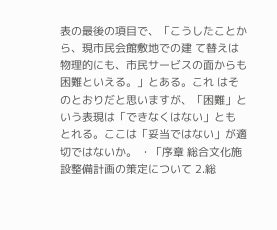表の最後の項目で、「こうしたことから、現市民会館敷地での建 て替えは物理的にも、市民サービスの面からも困難といえる。」とある。これ はそのとおりだと思いますが、「困難」という表現は「できなくはない」とも とれる。ここは「妥当ではない」が適切ではないか。 ・「序章 総合文化施設整備計画の策定について 2.総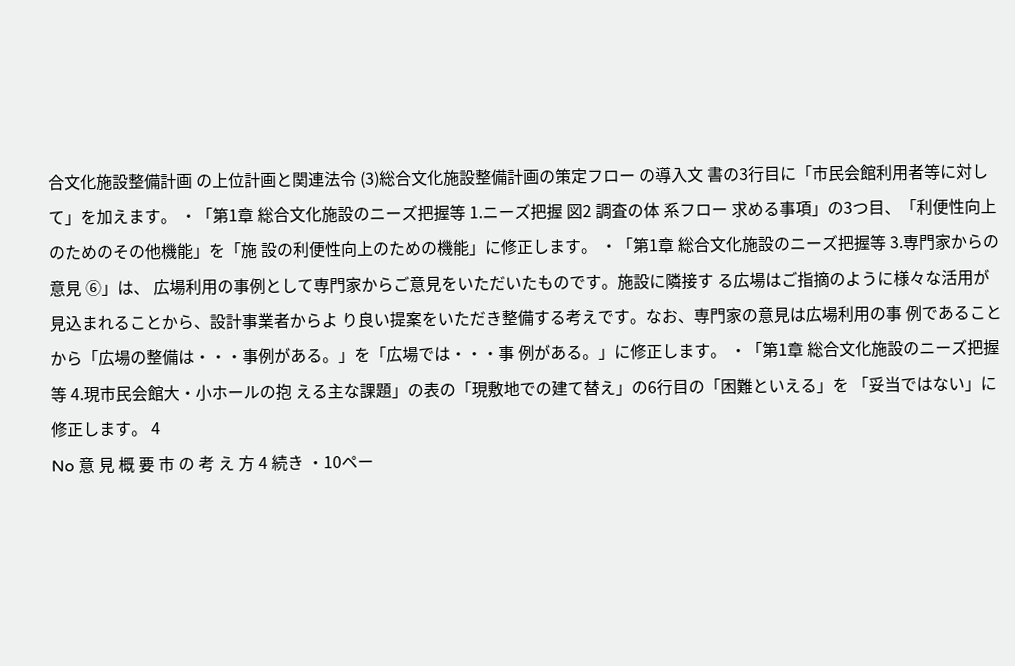合文化施設整備計画 の上位計画と関連法令 (3)総合文化施設整備計画の策定フロー の導入文 書の3行目に「市民会館利用者等に対して」を加えます。 ・「第1章 総合文化施設のニーズ把握等 1.ニーズ把握 図2 調査の体 系フロー 求める事項」の3つ目、「利便性向上のためのその他機能」を「施 設の利便性向上のための機能」に修正します。 ・「第1章 総合文化施設のニーズ把握等 3.専門家からの意見 ⑥」は、 広場利用の事例として専門家からご意見をいただいたものです。施設に隣接す る広場はご指摘のように様々な活用が見込まれることから、設計事業者からよ り良い提案をいただき整備する考えです。なお、専門家の意見は広場利用の事 例であることから「広場の整備は・・・事例がある。」を「広場では・・・事 例がある。」に修正します。 ・「第1章 総合文化施設のニーズ把握等 4.現市民会館大・小ホールの抱 える主な課題」の表の「現敷地での建て替え」の6行目の「困難といえる」を 「妥当ではない」に修正します。 4
No 意 見 概 要 市 の 考 え 方 4 続き ・10ペー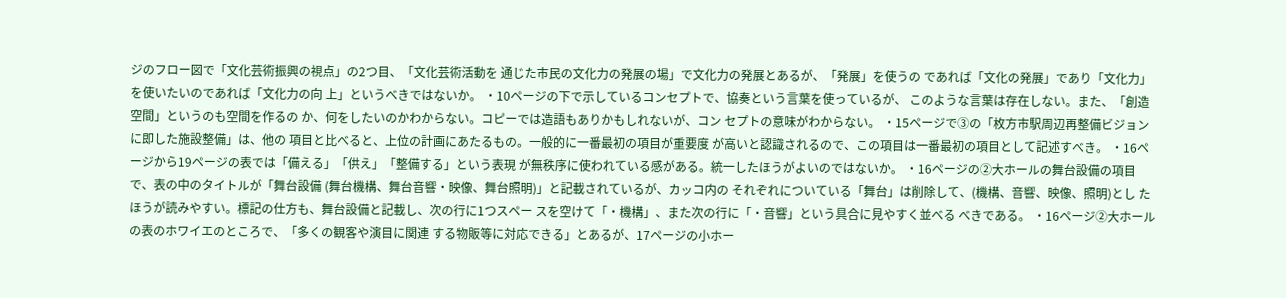ジのフロー図で「文化芸術振興の視点」の2つ目、「文化芸術活動を 通じた市民の文化力の発展の場」で文化力の発展とあるが、「発展」を使うの であれば「文化の発展」であり「文化力」を使いたいのであれば「文化力の向 上」というべきではないか。 ・10ページの下で示しているコンセプトで、協奏という言葉を使っているが、 このような言葉は存在しない。また、「創造空間」というのも空間を作るの か、何をしたいのかわからない。コピーでは造語もありかもしれないが、コン セプトの意味がわからない。 ・15ページで③の「枚方市駅周辺再整備ビジョンに即した施設整備」は、他の 項目と比べると、上位の計画にあたるもの。一般的に一番最初の項目が重要度 が高いと認識されるので、この項目は一番最初の項目として記述すべき。 ・16ページから19ページの表では「備える」「供え」「整備する」という表現 が無秩序に使われている感がある。統一したほうがよいのではないか。 ・16ページの②大ホールの舞台設備の項目で、表の中のタイトルが「舞台設備 (舞台機構、舞台音響・映像、舞台照明)」と記載されているが、カッコ内の それぞれについている「舞台」は削除して、(機構、音響、映像、照明)とし たほうが読みやすい。標記の仕方も、舞台設備と記載し、次の行に1つスペー スを空けて「・機構」、また次の行に「・音響」という具合に見やすく並べる べきである。 ・16ページ②大ホールの表のホワイエのところで、「多くの観客や演目に関連 する物販等に対応できる」とあるが、17ページの小ホー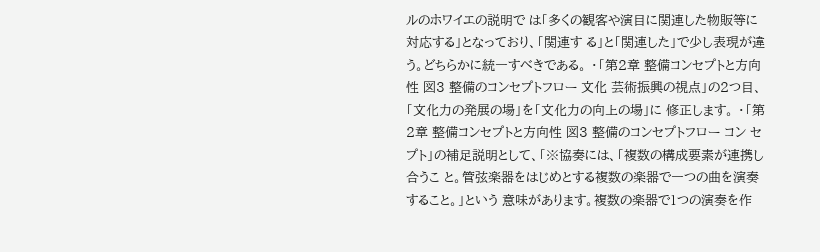ルのホワイエの説明で は「多くの観客や演目に関連した物販等に対応する」となっており、「関連す る」と「関連した」で少し表現が違う。どちらかに統一すべきである。 ・「第2章 整備コンセプトと方向性 図3 整備のコンセプトフロー 文化 芸術振興の視点」の2つ目、「文化力の発展の場」を「文化力の向上の場」に 修正します。 ・「第2章 整備コンセプトと方向性 図3 整備のコンセプトフロー コン セプト」の補足説明として、「※協奏には、「複数の構成要素が連携し合うこ と。管弦楽器をはじめとする複数の楽器で一つの曲を演奏すること。」という 意味があります。複数の楽器で1つの演奏を作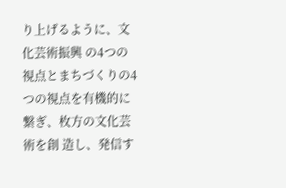り上げるように、文化芸術振興 の4つの視点とまちづくりの4つの視点を有機的に繋ぎ、枚方の文化芸術を創 造し、発信す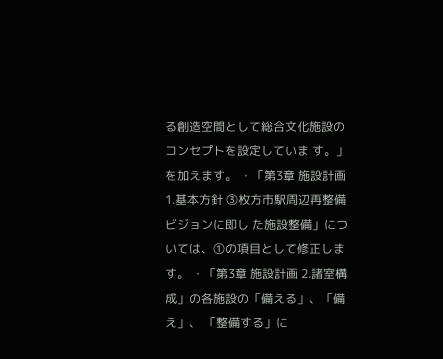る創造空間として総合文化施設のコンセプトを設定していま す。」を加えます。 ・「第3章 施設計画 1.基本方針 ③枚方市駅周辺再整備ビジョンに即し た施設整備」については、①の項目として修正します。 ・「第3章 施設計画 2.諸室構成」の各施設の「備える」、「備え」、 「整備する」に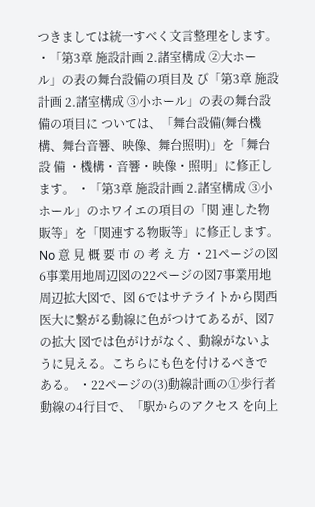つきましては統一すべく文言整理をします。 ・「第3章 施設計画 2.諸室構成 ②大ホール」の表の舞台設備の項目及 び「第3章 施設計画 2.諸室構成 ③小ホール」の表の舞台設備の項目に ついては、「舞台設備(舞台機構、舞台音響、映像、舞台照明)」を「舞台設 備 ・機構・音響・映像・照明」に修正します。 ・「第3章 施設計画 2.諸室構成 ③小ホール」のホワイエの項目の「関 連した物販等」を「関連する物販等」に修正します。
No 意 見 概 要 市 の 考 え 方 ・21ページの図6事業用地周辺図の22ページの図7事業用地周辺拡大図で、図 6ではサテライトから関西医大に繋がる動線に色がつけてあるが、図7の拡大 図では色がけがなく、動線がないように見える。こちらにも色を付けるべきで ある。 ・22ページの(3)動線計画の①歩行者動線の4行目で、「駅からのアクセス を向上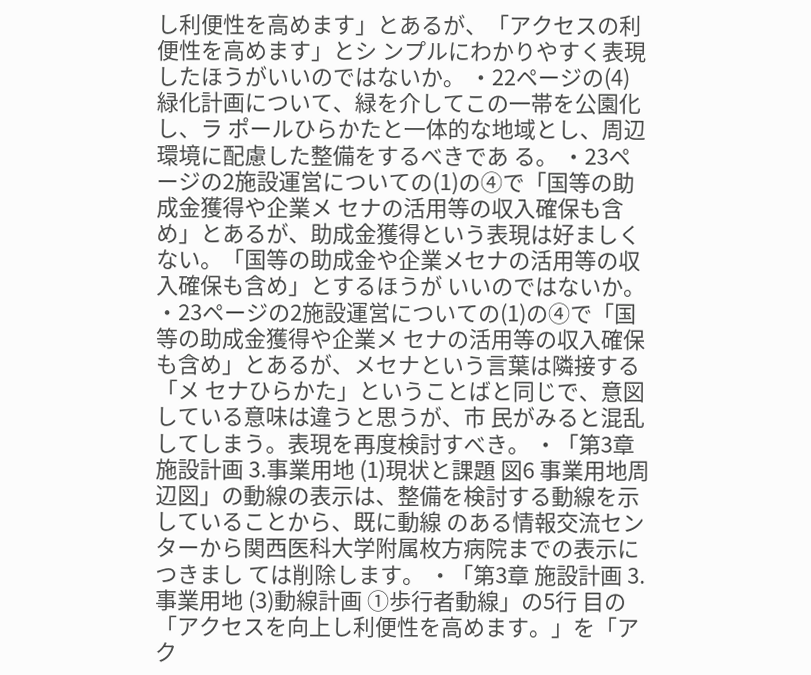し利便性を高めます」とあるが、「アクセスの利便性を高めます」とシ ンプルにわかりやすく表現したほうがいいのではないか。 ・22ページの(4)緑化計画について、緑を介してこの一帯を公園化し、ラ ポールひらかたと一体的な地域とし、周辺環境に配慮した整備をするべきであ る。 ・23ページの2施設運営についての(1)の④で「国等の助成金獲得や企業メ セナの活用等の収入確保も含め」とあるが、助成金獲得という表現は好ましく ない。「国等の助成金や企業メセナの活用等の収入確保も含め」とするほうが いいのではないか。 ・23ページの2施設運営についての(1)の④で「国等の助成金獲得や企業メ セナの活用等の収入確保も含め」とあるが、メセナという言葉は隣接する「メ セナひらかた」ということばと同じで、意図している意味は違うと思うが、市 民がみると混乱してしまう。表現を再度検討すべき。 ・「第3章 施設計画 3.事業用地 (1)現状と課題 図6 事業用地周 辺図」の動線の表示は、整備を検討する動線を示していることから、既に動線 のある情報交流センターから関西医科大学附属枚方病院までの表示につきまし ては削除します。 ・「第3章 施設計画 3.事業用地 (3)動線計画 ①歩行者動線」の5行 目の「アクセスを向上し利便性を高めます。」を「アク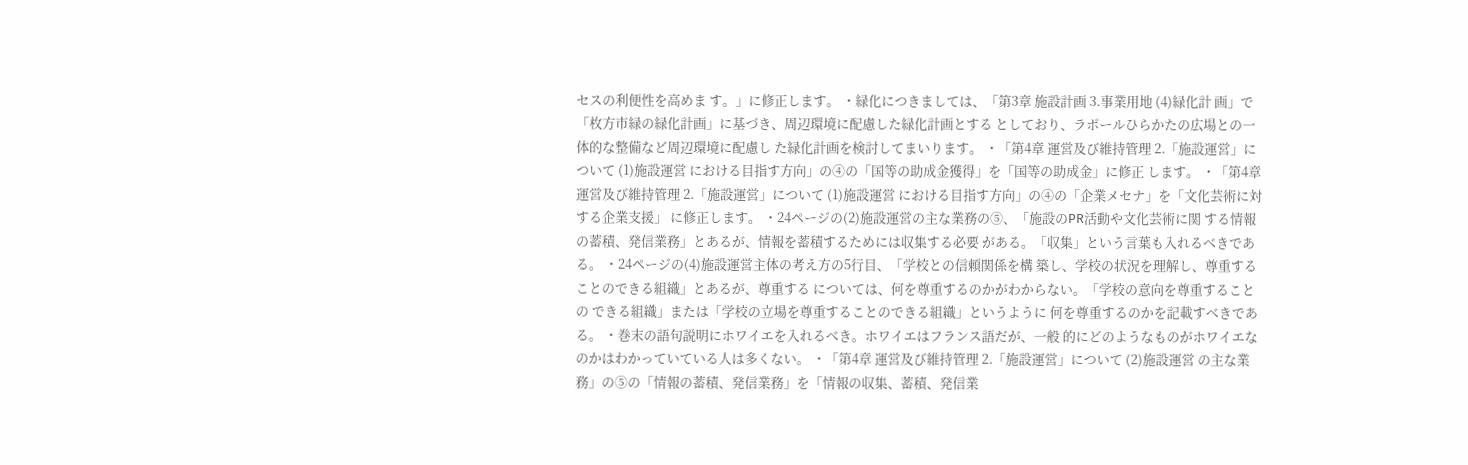セスの利便性を高めま す。」に修正します。 ・緑化につきましては、「第3章 施設計画 3.事業用地 (4)緑化計 画」で「枚方市緑の緑化計画」に基づき、周辺環境に配慮した緑化計画とする としており、ラポールひらかたの広場との一体的な整備など周辺環境に配慮し た緑化計画を検討してまいります。 ・「第4章 運営及び維持管理 2.「施設運営」について (1)施設運営 における目指す方向」の④の「国等の助成金獲得」を「国等の助成金」に修正 します。 ・「第4章 運営及び維持管理 2.「施設運営」について (1)施設運営 における目指す方向」の④の「企業メセナ」を「文化芸術に対する企業支援」 に修正します。 ・24ページの(2)施設運営の主な業務の⑤、「施設のPR活動や文化芸術に関 する情報の蓄積、発信業務」とあるが、情報を蓄積するためには収集する必要 がある。「収集」という言葉も入れるべきである。 ・24ページの(4)施設運営主体の考え方の5行目、「学校との信頼関係を構 築し、学校の状況を理解し、尊重することのできる組織」とあるが、尊重する については、何を尊重するのかがわからない。「学校の意向を尊重することの できる組織」または「学校の立場を尊重することのできる組織」というように 何を尊重するのかを記載すべきである。 ・巻末の語句説明にホワイエを入れるべき。ホワイエはフランス語だが、一般 的にどのようなものがホワイエなのかはわかっていている人は多くない。 ・「第4章 運営及び維持管理 2.「施設運営」について (2)施設運営 の主な業務」の⑤の「情報の蓄積、発信業務」を「情報の収集、蓄積、発信業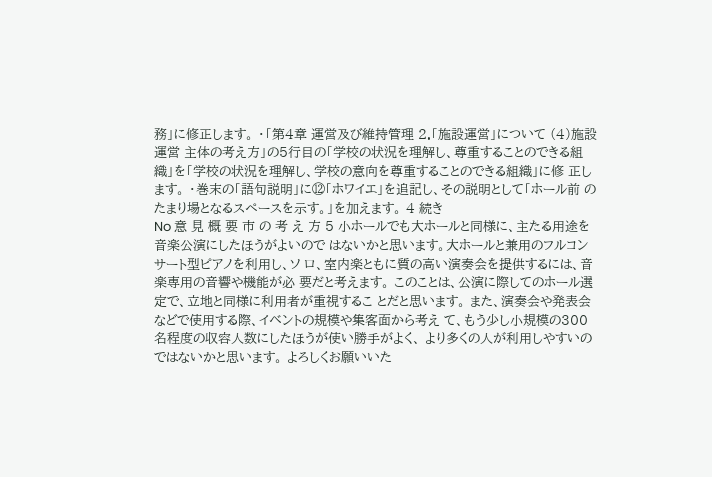務」に修正します。 ・「第4章 運営及び維持管理 2.「施設運営」について (4)施設運営 主体の考え方」の5行目の「学校の状況を理解し、尊重することのできる組 織」を「学校の状況を理解し、学校の意向を尊重することのできる組織」に修 正します。 ・巻末の「語句説明」に⑫「ホワイエ」を追記し、その説明として「ホール前 のたまり場となるスペースを示す。」を加えます。 4 続き
No 意 見 概 要 市 の 考 え 方 5 小ホールでも大ホールと同様に、主たる用途を音楽公演にしたほうがよいので はないかと思います。大ホールと兼用のフルコンサート型ピアノを利用し、ソ ロ、室内楽ともに質の高い演奏会を提供するには、音楽専用の音響や機能が必 要だと考えます。 このことは、公演に際してのホール選定で、立地と同様に利用者が重視するこ とだと思います。 また、演奏会や発表会などで使用する際、イベントの規模や集客面から考え て、もう少し小規模の300名程度の収容人数にしたほうが使い勝手がよく、 より多くの人が利用しやすいのではないかと思います。 よろしくお願いいた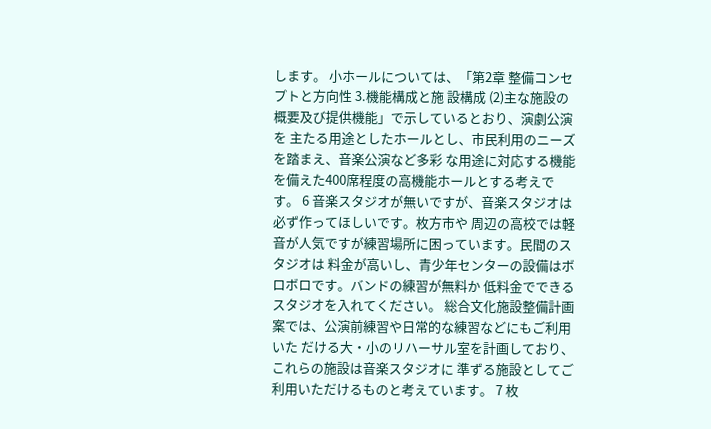します。 小ホールについては、「第2章 整備コンセプトと方向性 3.機能構成と施 設構成 (2)主な施設の概要及び提供機能」で示しているとおり、演劇公演を 主たる用途としたホールとし、市民利用のニーズを踏まえ、音楽公演など多彩 な用途に対応する機能を備えた400席程度の高機能ホールとする考えです。 6 音楽スタジオが無いですが、音楽スタジオは必ず作ってほしいです。枚方市や 周辺の高校では軽音が人気ですが練習場所に困っています。民間のスタジオは 料金が高いし、青少年センターの設備はボロボロです。バンドの練習が無料か 低料金でできるスタジオを入れてください。 総合文化施設整備計画案では、公演前練習や日常的な練習などにもご利用いた だける大・小のリハーサル室を計画しており、これらの施設は音楽スタジオに 準ずる施設としてご利用いただけるものと考えています。 7 枚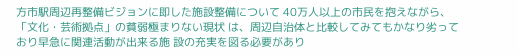方市駅周辺再整備ビジョンに即した施設整備について 40万人以上の市民を抱えながら、「文化・芸術拠点」の貧弱極まりない現状 は、周辺自治体と比較してみてもかなり劣っており早急に関連活動が出来る施 設の充実を図る必要があり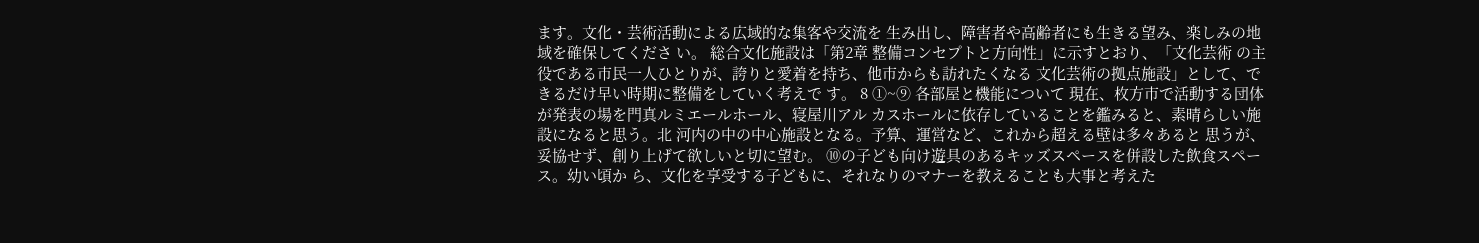ます。文化・芸術活動による広域的な集客や交流を 生み出し、障害者や高齢者にも生きる望み、楽しみの地域を確保してくださ い。 総合文化施設は「第2章 整備コンセプトと方向性」に示すとおり、「文化芸術 の主役である市民一人ひとりが、誇りと愛着を持ち、他市からも訪れたくなる 文化芸術の拠点施設」として、できるだけ早い時期に整備をしていく考えで す。 8 ①~⑨ 各部屋と機能について 現在、枚方市で活動する団体が発表の場を門真ルミエールホール、寝屋川アル カスホールに依存していることを鑑みると、素晴らしい施設になると思う。北 河内の中の中心施設となる。予算、運営など、これから超える壁は多々あると 思うが、妥協せず、創り上げて欲しいと切に望む。 ⑩の子ども向け遊具のあるキッズスペースを併設した飲食スペース。幼い頃か ら、文化を享受する子どもに、それなりのマナーを教えることも大事と考えた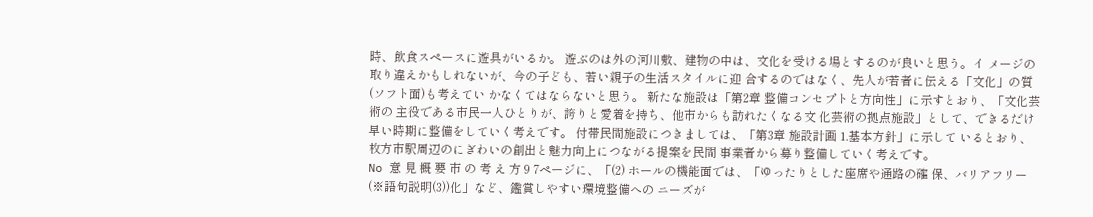時、飲食スペースに遊具がいるか。 遊ぶのは外の河川敷、建物の中は、文化を受ける場とするのが良いと思う。イ メージの取り違えかもしれないが、今の子ども、若い親子の生活スタイルに迎 合するのではなく、先人が若者に伝える「文化」の質(ソフト面)も考えてい かなくてはならないと思う。 新たな施設は「第2章 整備コンセプトと方向性」に示すとおり、「文化芸術の 主役である市民一人ひとりが、誇りと愛着を持ち、他市からも訪れたくなる文 化芸術の拠点施設」として、できるだけ早い時期に整備をしていく考えです。 付帯民間施設につきましては、「第3章 施設計画 1.基本方針」に示して いるとおり、枚方市駅周辺のにぎわいの創出と魅力向上につながる提案を民間 事業者から募り整備していく考えです。
No 意 見 概 要 市 の 考 え 方 9 7ページに、「(2) ホールの機能面では、「ゆったりとした座席や通路の確 保、バリアフリー(※語句説明(3))化」など、鑑賞しやすい環境整備への ニーズが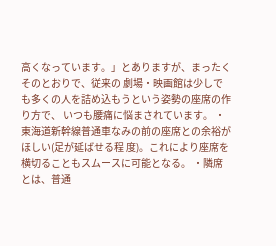高くなっています。」とありますが、まったくそのとおりで、従来の 劇場・映画館は少しでも多くの人を詰め込もうという姿勢の座席の作り方で、 いつも腰痛に悩まされています。 ・東海道新幹線普通車なみの前の座席との余裕がほしい(足が延ばせる程 度)。これにより座席を横切ることもスムースに可能となる。 ・隣席とは、普通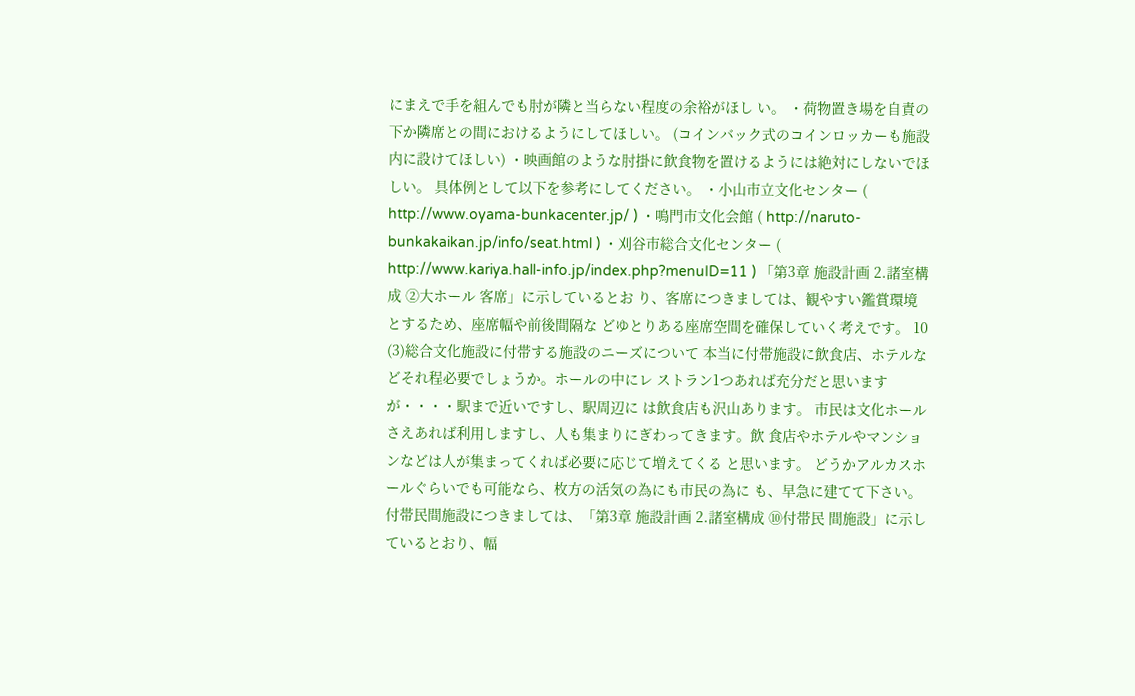にまえで手を組んでも肘が隣と当らない程度の余裕がほし い。 ・荷物置き場を自責の下か隣席との間におけるようにしてほしい。 (コインバック式のコインロッカーも施設内に設けてほしい) ・映画館のような肘掛に飲食物を置けるようには絶対にしないでほしい。 具体例として以下を参考にしてください。 ・小山市立文化センター ( http://www.oyama-bunkacenter.jp/ ) ・鳴門市文化会館 ( http://naruto-bunkakaikan.jp/info/seat.html ) ・刈谷市総合文化センター ( http://www.kariya.hall-info.jp/index.php?menuID=11 ) 「第3章 施設計画 2.諸室構成 ②大ホール 客席」に示しているとお り、客席につきましては、観やすい鑑賞環境とするため、座席幅や前後間隔な どゆとりある座席空間を確保していく考えです。 10 (3)総合文化施設に付帯する施設のニーズについて 本当に付帯施設に飲食店、ホテルなどそれ程必要でしょうか。ホールの中にレ ストラン1つあれば充分だと思いますが・・・・駅まで近いですし、駅周辺に は飲食店も沢山あります。 市民は文化ホールさえあれば利用しますし、人も集まりにぎわってきます。飲 食店やホテルやマンションなどは人が集まってくれば必要に応じて増えてくる と思います。 どうかアルカスホールぐらいでも可能なら、枚方の活気の為にも市民の為に も、早急に建てて下さい。 付帯民間施設につきましては、「第3章 施設計画 2.諸室構成 ⑩付帯民 間施設」に示しているとおり、幅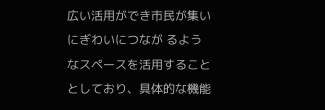広い活用ができ市民が集いにぎわいにつなが るようなスペースを活用することとしており、具体的な機能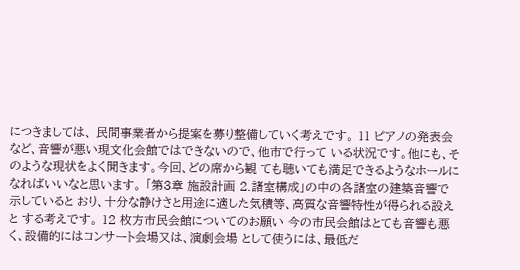につきましては、 民間事業者から提案を募り整備していく考えです。 11 ピアノの発表会など、音響が悪い現文化会館ではできないので、他市で行って いる状況です。他にも、そのような現状をよく聞きます。今回、どの席から観 ても聴いても満足できるようなホールになればいいなと思います。 「第3章 施設計画 2.諸室構成」の中の各諸室の建築音響で示していると おり、十分な静けさと用途に適した気積等、高質な音響特性が得られる設えと する考えです。 12 枚方市民会館についてのお願い 今の市民会館はとても音響も悪く、設備的にはコンサート会場又は、演劇会場 として使うには、最低だ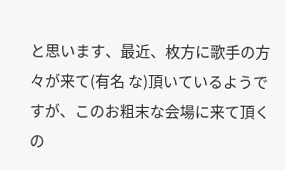と思います、最近、枚方に歌手の方々が来て(有名 な)頂いているようですが、このお粗末な会場に来て頂くの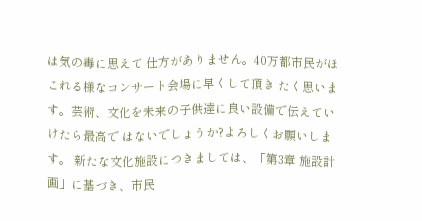は気の毒に思えて 仕方がありません。40万都市民がほこれる様なコンサート会場に早くして頂き たく思います。芸術、文化を未来の子供達に良い設備で伝えていけたら最高で はないでしょうか?よろしくお願いします。 新たな文化施設につきましては、「第3章 施設計画」に基づき、市民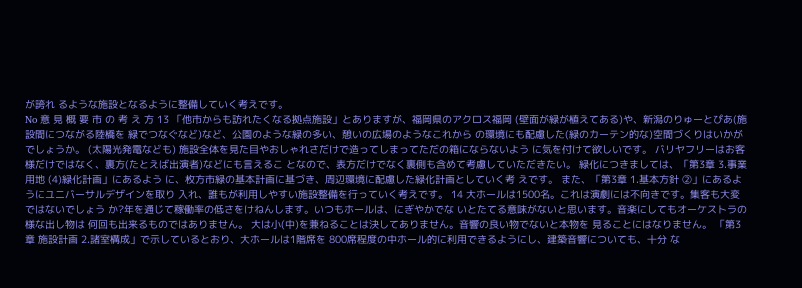が誇れ るような施設となるように整備していく考えです。
No 意 見 概 要 市 の 考 え 方 13 「他市からも訪れたくなる拠点施設」とありますが、福岡県のアクロス福岡 (壁面が緑が植えてある)や、新潟のりゅーとぴあ(施設間につながる陸橋を 緑でつなぐなど)など、公園のような緑の多い、憩いの広場のようなこれから の環境にも配慮した(緑のカーテン的な)空間づくりはいかがでしょうか。 (太陽光発電なども) 施設全体を見た目やおしゃれさだけで造ってしまってただの箱にならないよう に気を付けて欲しいです。 バリヤフリーはお客様だけではなく、裏方(たとえば出演者)などにも言えるこ となので、表方だけでなく裏側も含めて考慮していただきたい。 緑化につきましては、「第3章 3.事業用地 (4)緑化計画」にあるよう に、枚方市緑の基本計画に基づき、周辺環境に配慮した緑化計画としていく考 えです。 また、「第3章 1.基本方針 ②」にあるようにユニバーサルデザインを取り 入れ、誰もが利用しやすい施設整備を行っていく考えです。 14 大ホールは1500名。これは演劇には不向きです。集客も大変ではないでしょう か?年を通じて稼働率の低さをけねんします。いつもホールは、にぎやかでな いとたてる意味がないと思います。音楽にしてもオーケストラの様な出し物は 何回も出来るものではありません。 大は小(中)を兼ねることは決してありません。音響の良い物でないと本物を 見ることにはなりません。 「第3章 施設計画 2.諸室構成」で示しているとおり、大ホールは1階席を 800席程度の中ホール的に利用できるようにし、建築音響についても、十分 な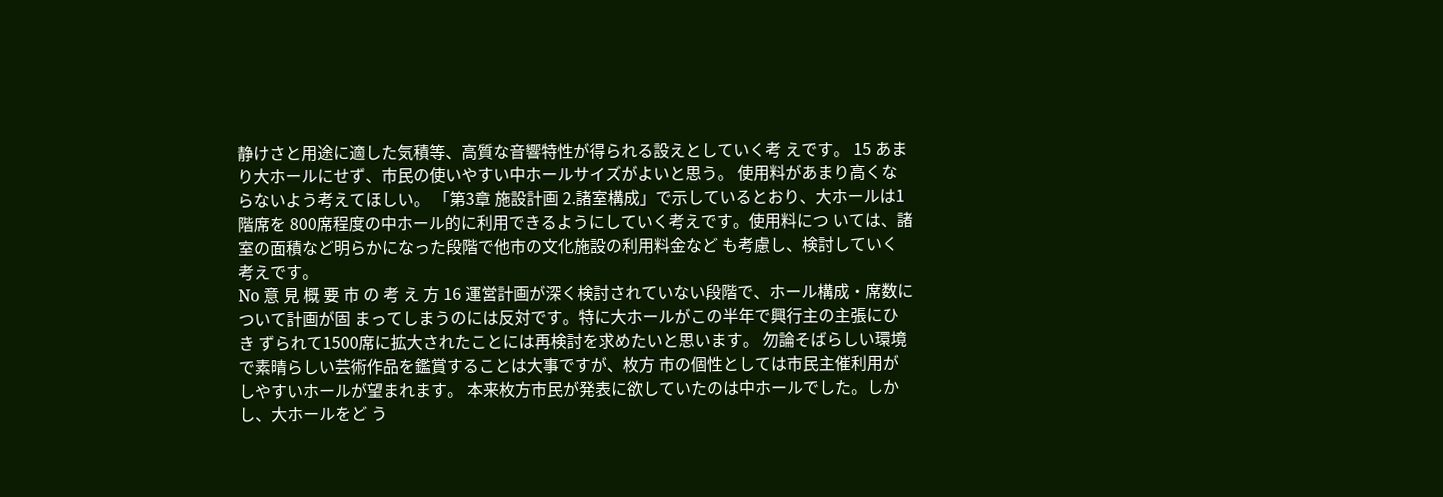静けさと用途に適した気積等、高質な音響特性が得られる設えとしていく考 えです。 15 あまり大ホールにせず、市民の使いやすい中ホールサイズがよいと思う。 使用料があまり高くならないよう考えてほしい。 「第3章 施設計画 2.諸室構成」で示しているとおり、大ホールは1階席を 800席程度の中ホール的に利用できるようにしていく考えです。使用料につ いては、諸室の面積など明らかになった段階で他市の文化施設の利用料金など も考慮し、検討していく考えです。
No 意 見 概 要 市 の 考 え 方 16 運営計画が深く検討されていない段階で、ホール構成・席数について計画が固 まってしまうのには反対です。特に大ホールがこの半年で興行主の主張にひき ずられて1500席に拡大されたことには再検討を求めたいと思います。 勿論そばらしい環境で素晴らしい芸術作品を鑑賞することは大事ですが、枚方 市の個性としては市民主催利用がしやすいホールが望まれます。 本来枚方市民が発表に欲していたのは中ホールでした。しかし、大ホールをど う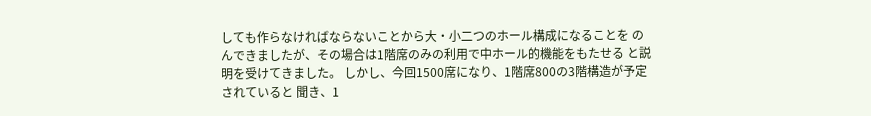しても作らなければならないことから大・小二つのホール構成になることを のんできましたが、その場合は1階席のみの利用で中ホール的機能をもたせる と説明を受けてきました。 しかし、今回1500席になり、1階席800の3階構造が予定されていると 聞き、1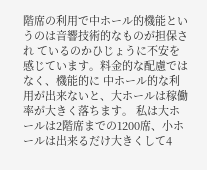階席の利用で中ホール的機能というのは音響技術的なものが担保され ているのかひじょうに不安を感じています。料金的な配慮ではなく、機能的に 中ホール的な利用が出来ないと、大ホールは稼働率が大きく落ちます。 私は大ホールは2階席までの1200席、小ホールは出来るだけ大きくして4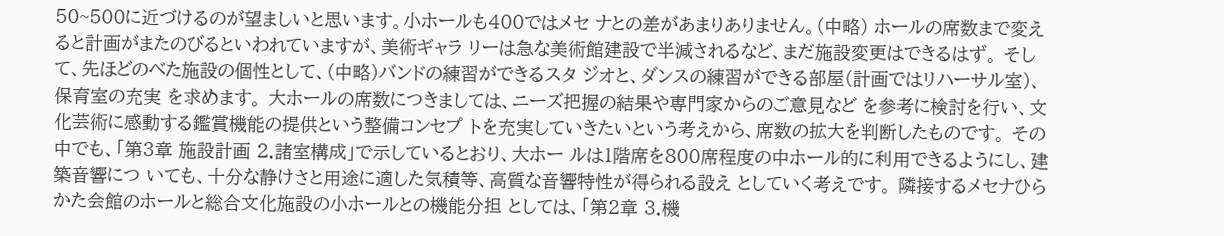50~500に近づけるのが望ましいと思います。小ホールも400ではメセ ナとの差があまりありません。(中略) ホールの席数まで変えると計画がまたのびるといわれていますが、美術ギャラ リーは急な美術館建設で半減されるなど、まだ施設変更はできるはず。 そして、先ほどのべた施設の個性として、(中略)バンドの練習ができるスタ ジオと、ダンスの練習ができる部屋(計画ではリハーサル室)、保育室の充実 を求めます。 大ホールの席数につきましては、ニーズ把握の結果や専門家からのご意見など を参考に検討を行い、文化芸術に感動する鑑賞機能の提供という整備コンセプ トを充実していきたいという考えから、席数の拡大を判断したものです。 その中でも、「第3章 施設計画 2.諸室構成」で示しているとおり、大ホー ルは1階席を800席程度の中ホール的に利用できるようにし、建築音響につ いても、十分な静けさと用途に適した気積等、高質な音響特性が得られる設え としていく考えです。 隣接するメセナひらかた会館のホールと総合文化施設の小ホールとの機能分担 としては、「第2章 3.機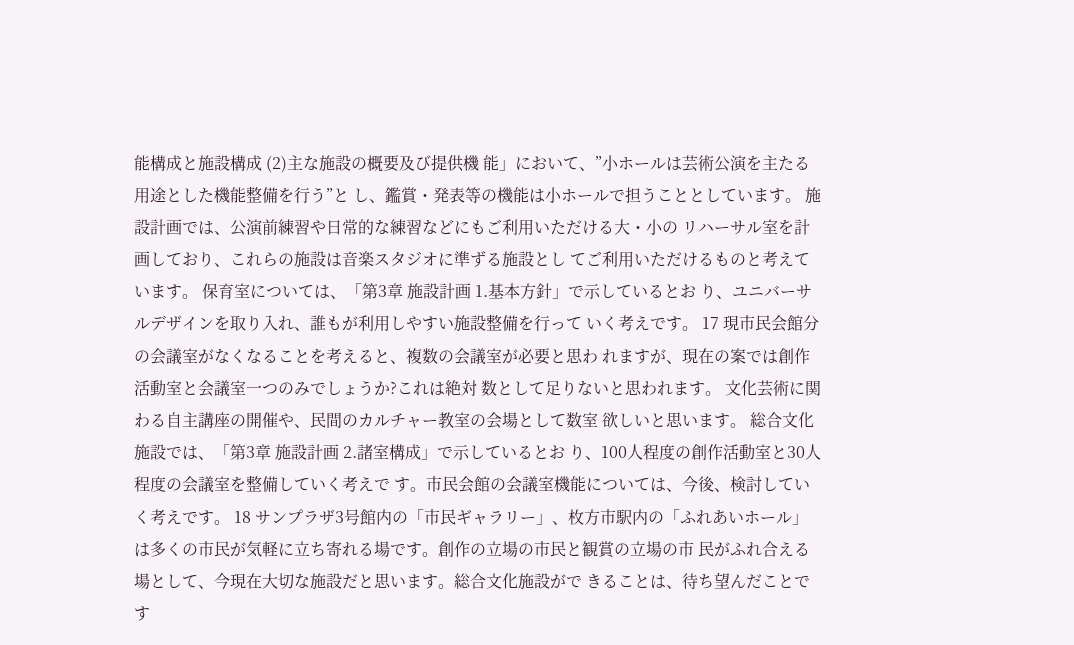能構成と施設構成 (2)主な施設の概要及び提供機 能」において、”小ホールは芸術公演を主たる用途とした機能整備を行う”と し、鑑賞・発表等の機能は小ホールで担うこととしています。 施設計画では、公演前練習や日常的な練習などにもご利用いただける大・小の リハーサル室を計画しており、これらの施設は音楽スタジオに準ずる施設とし てご利用いただけるものと考えています。 保育室については、「第3章 施設計画 1.基本方針」で示しているとお り、ユニバーサルデザインを取り入れ、誰もが利用しやすい施設整備を行って いく考えです。 17 現市民会館分の会議室がなくなることを考えると、複数の会議室が必要と思わ れますが、現在の案では創作活動室と会議室一つのみでしょうか?これは絶対 数として足りないと思われます。 文化芸術に関わる自主講座の開催や、民間のカルチャー教室の会場として数室 欲しいと思います。 総合文化施設では、「第3章 施設計画 2.諸室構成」で示しているとお り、100人程度の創作活動室と30人程度の会議室を整備していく考えで す。市民会館の会議室機能については、今後、検討していく考えです。 18 サンプラザ3号館内の「市民ギャラリー」、枚方市駅内の「ふれあいホール」 は多くの市民が気軽に立ち寄れる場です。創作の立場の市民と観賞の立場の市 民がふれ合える場として、今現在大切な施設だと思います。総合文化施設がで きることは、待ち望んだことです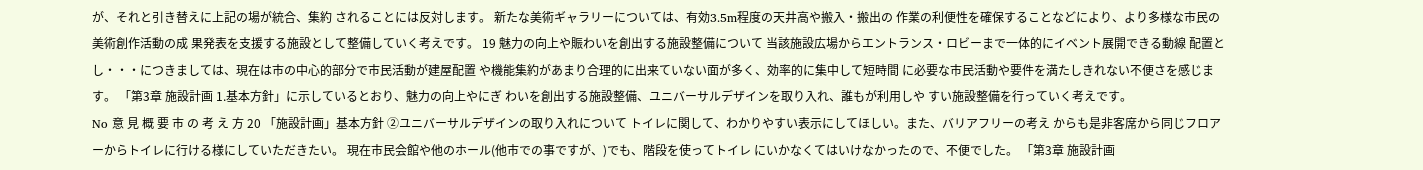が、それと引き替えに上記の場が統合、集約 されることには反対します。 新たな美術ギャラリーについては、有効3.5m程度の天井高や搬入・搬出の 作業の利便性を確保することなどにより、より多様な市民の美術創作活動の成 果発表を支援する施設として整備していく考えです。 19 魅力の向上や賑わいを創出する施設整備について 当該施設広場からエントランス・ロビーまで一体的にイベント展開できる動線 配置とし・・・につきましては、現在は市の中心的部分で市民活動が建屋配置 や機能集約があまり合理的に出来ていない面が多く、効率的に集中して短時間 に必要な市民活動や要件を満たしきれない不便さを感じます。 「第3章 施設計画 1.基本方針」に示しているとおり、魅力の向上やにぎ わいを創出する施設整備、ユニバーサルデザインを取り入れ、誰もが利用しや すい施設整備を行っていく考えです。
No 意 見 概 要 市 の 考 え 方 20 「施設計画」基本方針 ②ユニバーサルデザインの取り入れについて トイレに関して、わかりやすい表示にしてほしい。また、バリアフリーの考え からも是非客席から同じフロアーからトイレに行ける様にしていただきたい。 現在市民会館や他のホール(他市での事ですが、)でも、階段を使ってトイレ にいかなくてはいけなかったので、不便でした。 「第3章 施設計画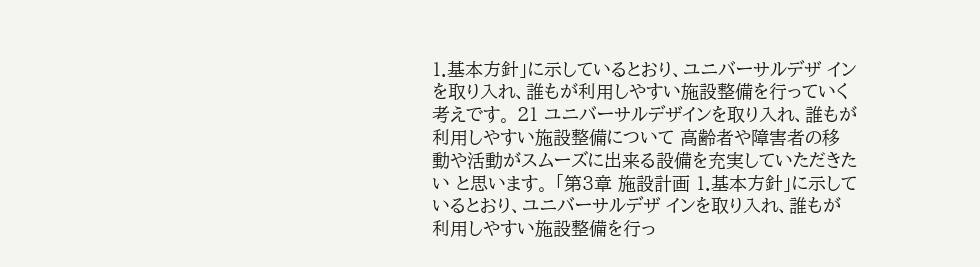1.基本方針」に示しているとおり、ユニバーサルデザ インを取り入れ、誰もが利用しやすい施設整備を行っていく考えです。 21 ユニバーサルデザインを取り入れ、誰もが利用しやすい施設整備について 高齢者や障害者の移動や活動がスムーズに出来る設備を充実していただきたい と思います。 「第3章 施設計画 1.基本方針」に示しているとおり、ユニバーサルデザ インを取り入れ、誰もが利用しやすい施設整備を行っ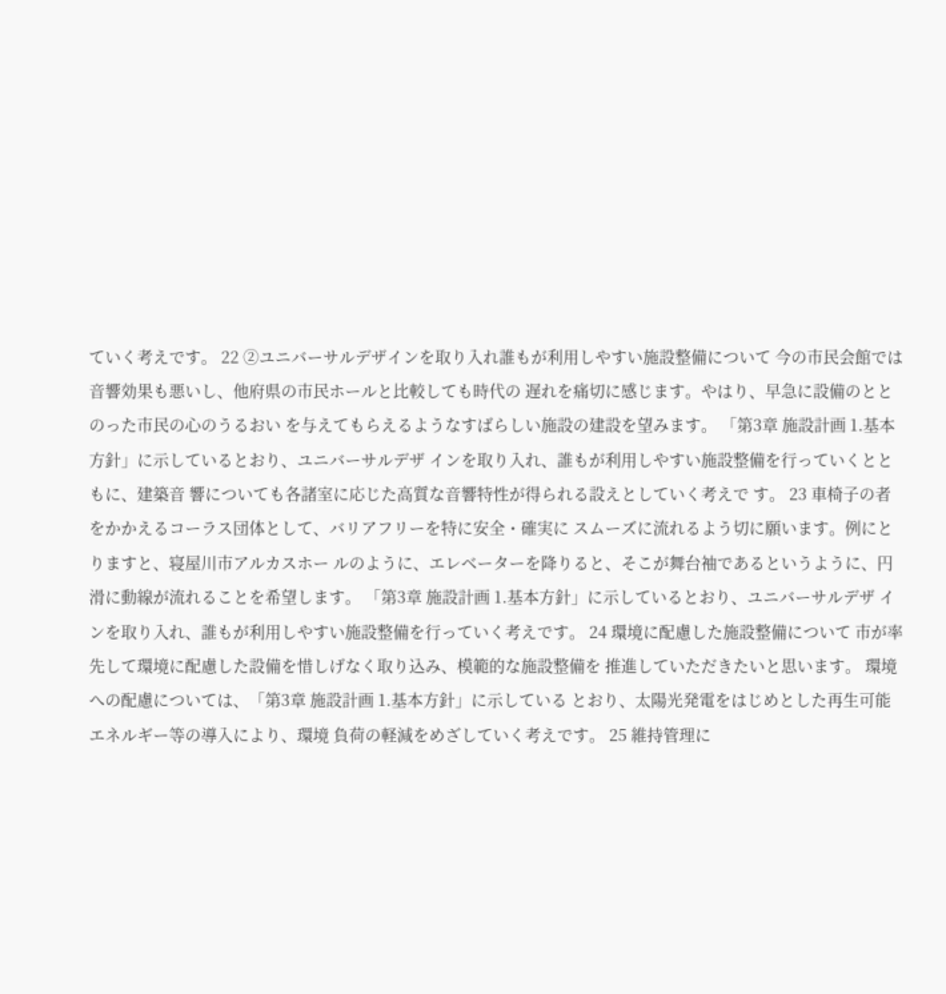ていく考えです。 22 ②ユニバーサルデザインを取り入れ誰もが利用しやすい施設整備について 今の市民会館では音響効果も悪いし、他府県の市民ホールと比較しても時代の 遅れを痛切に感じます。やはり、早急に設備のととのった市民の心のうるおい を与えてもらえるようなすばらしい施設の建設を望みます。 「第3章 施設計画 1.基本方針」に示しているとおり、ユニバーサルデザ インを取り入れ、誰もが利用しやすい施設整備を行っていくとともに、建築音 響についても各諸室に応じた高質な音響特性が得られる設えとしていく考えで す。 23 車椅子の者をかかえるコーラス団体として、バリアフリーを特に安全・確実に スムーズに流れるよう切に願います。例にとりますと、寝屋川市アルカスホー ルのように、エレベーターを降りると、そこが舞台袖であるというように、円 滑に動線が流れることを希望します。 「第3章 施設計画 1.基本方針」に示しているとおり、ユニバーサルデザ インを取り入れ、誰もが利用しやすい施設整備を行っていく考えです。 24 環境に配慮した施設整備について 市が率先して環境に配慮した設備を惜しげなく取り込み、模範的な施設整備を 推進していただきたいと思います。 環境への配慮については、「第3章 施設計画 1.基本方針」に示している とおり、太陽光発電をはじめとした再生可能エネルギー等の導入により、環境 負荷の軽減をめざしていく考えです。 25 維持管理に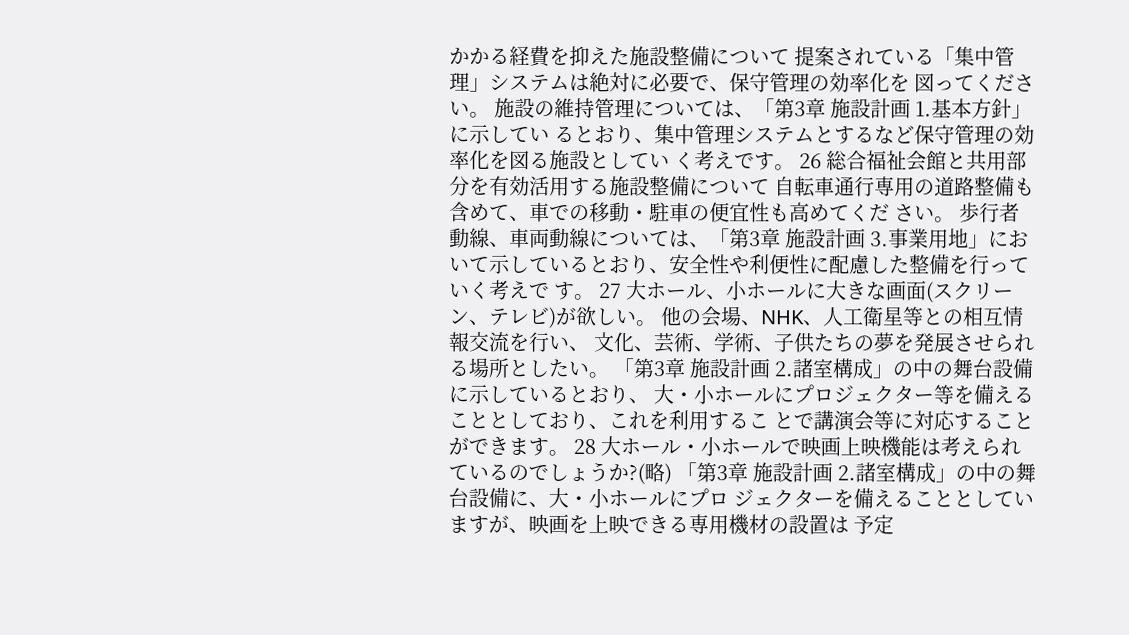かかる経費を抑えた施設整備について 提案されている「集中管理」システムは絶対に必要で、保守管理の効率化を 図ってください。 施設の維持管理については、「第3章 施設計画 1.基本方針」に示してい るとおり、集中管理システムとするなど保守管理の効率化を図る施設としてい く考えです。 26 総合福祉会館と共用部分を有効活用する施設整備について 自転車通行専用の道路整備も含めて、車での移動・駐車の便宜性も高めてくだ さい。 歩行者動線、車両動線については、「第3章 施設計画 3.事業用地」にお いて示しているとおり、安全性や利便性に配慮した整備を行っていく考えで す。 27 大ホール、小ホールに大きな画面(スクリーン、テレビ)が欲しい。 他の会場、NHK、人工衛星等との相互情報交流を行い、 文化、芸術、学術、子供たちの夢を発展させられる場所としたい。 「第3章 施設計画 2.諸室構成」の中の舞台設備に示しているとおり、 大・小ホールにプロジェクター等を備えることとしており、これを利用するこ とで講演会等に対応することができます。 28 大ホール・小ホールで映画上映機能は考えられているのでしょうか?(略) 「第3章 施設計画 2.諸室構成」の中の舞台設備に、大・小ホールにプロ ジェクターを備えることとしていますが、映画を上映できる専用機材の設置は 予定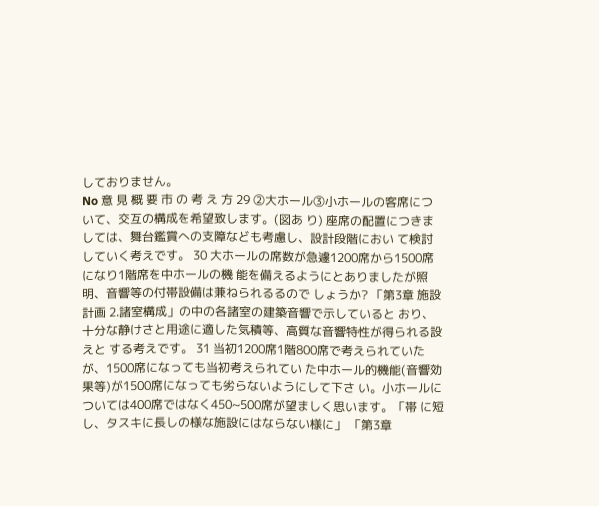しておりません。
No 意 見 概 要 市 の 考 え 方 29 ②大ホール③小ホールの客席について、交互の構成を希望致します。(図あ り) 座席の配置につきましては、舞台鑑賞への支障なども考慮し、設計段階におい て検討していく考えです。 30 大ホールの席数が急遽1200席から1500席になり1階席を中ホールの機 能を備えるようにとありましたが照明、音響等の付帯設備は兼ねられるるので しょうか? 「第3章 施設計画 2.諸室構成」の中の各諸室の建築音響で示していると おり、十分な静けさと用途に適した気積等、高質な音響特性が得られる設えと する考えです。 31 当初1200席1階800席で考えられていたが、1500席になっても当初考えられてい た中ホール的機能(音響効果等)が1500席になっても劣らないようにして下さ い。小ホールについては400席ではなく450~500席が望ましく思います。「帯 に短し、タスキに長しの様な施設にはならない様に」 「第3章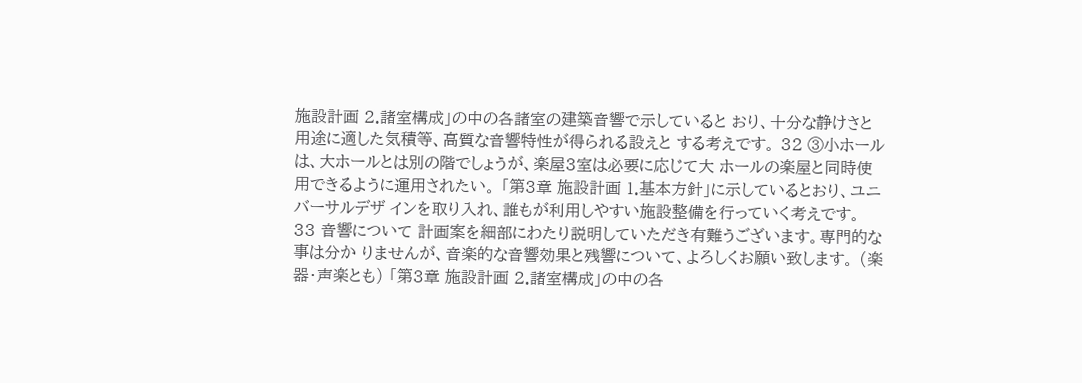施設計画 2.諸室構成」の中の各諸室の建築音響で示していると おり、十分な静けさと用途に適した気積等、高質な音響特性が得られる設えと する考えです。 32 ③小ホールは、大ホールとは別の階でしょうが、楽屋3室は必要に応じて大 ホールの楽屋と同時使用できるように運用されたい。 「第3章 施設計画 1.基本方針」に示しているとおり、ユニバーサルデザ インを取り入れ、誰もが利用しやすい施設整備を行っていく考えです。 33 音響について 計画案を細部にわたり説明していただき有難うございます。専門的な事は分か りませんが、音楽的な音響効果と残響について、よろしくお願い致します。 (楽器・声楽とも) 「第3章 施設計画 2.諸室構成」の中の各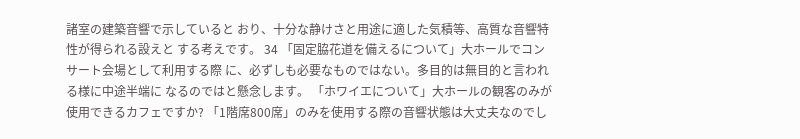諸室の建築音響で示していると おり、十分な静けさと用途に適した気積等、高質な音響特性が得られる設えと する考えです。 34 「固定脇花道を備えるについて」大ホールでコンサート会場として利用する際 に、必ずしも必要なものではない。多目的は無目的と言われる様に中途半端に なるのではと懸念します。 「ホワイエについて」大ホールの観客のみが使用できるカフェですか? 「1階席800席」のみを使用する際の音響状態は大丈夫なのでし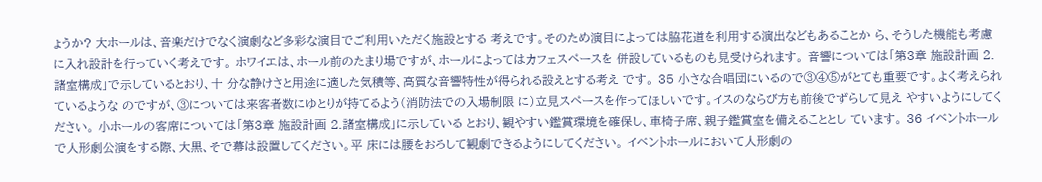ょうか? 大ホールは、音楽だけでなく演劇など多彩な演目でご利用いただく施設とする 考えです。そのため演目によっては脇花道を利用する演出などもあることか ら、そうした機能も考慮に入れ設計を行っていく考えです。 ホワイエは、ホール前のたまり場ですが、ホールによってはカフェスペースを 併設しているものも見受けられます。 音響については「第3章 施設計画 2.諸室構成」で示しているとおり、十 分な静けさと用途に適した気積等、高質な音響特性が得られる設えとする考え です。 35 小さな合唱団にいるので③④⑤がとても重要です。よく考えられているような のですが、③については来客者数にゆとりが持てるよう(消防法での入場制限 に)立見スペースを作ってほしいです。イスのならび方も前後でずらして見え やすいようにしてください。 小ホールの客席については「第3章 施設計画 2.諸室構成」に示している とおり、観やすい鑑賞環境を確保し、車椅子席、親子鑑賞室を備えることとし ています。 36 イベントホールで人形劇公演をする際、大黒、そで幕は設置してください。平 床には腰をおろして観劇できるようにしてください。 イベントホールにおいて人形劇の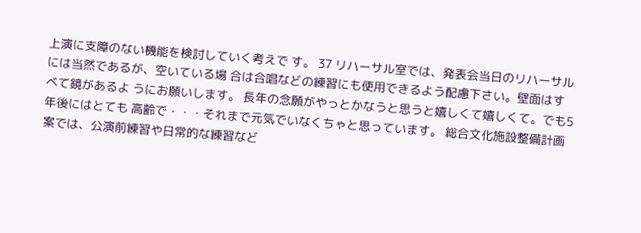上演に支障のない機能を検討していく考えで す。 37 リハーサル室では、発表会当日のリハーサルには当然であるが、空いている場 合は合唱などの練習にも使用できるよう配慮下さい。壁面はすべて鏡があるよ うにお願いします。 長年の念願がやっとかなうと思うと嬉しくて嬉しくて。でも5年後にはとても 高齢で・・・それまで元気でいなくちゃと思っています。 総合文化施設整備計画案では、公演前練習や日常的な練習など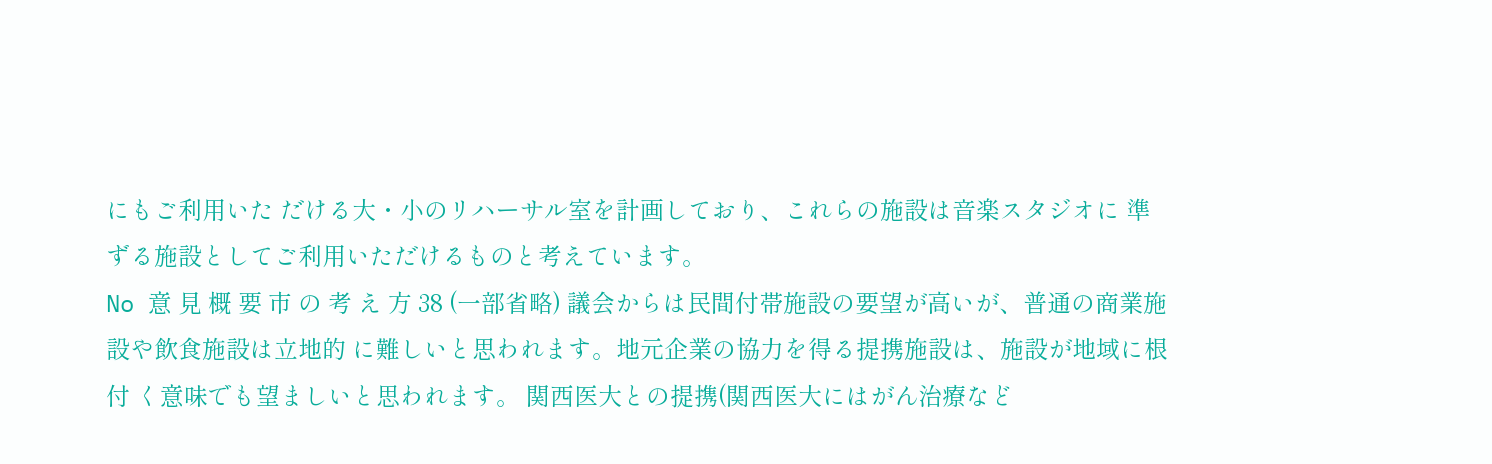にもご利用いた だける大・小のリハーサル室を計画しており、これらの施設は音楽スタジオに 準ずる施設としてご利用いただけるものと考えています。
No 意 見 概 要 市 の 考 え 方 38 (一部省略) 議会からは民間付帯施設の要望が高いが、普通の商業施設や飲食施設は立地的 に難しいと思われます。地元企業の協力を得る提携施設は、施設が地域に根付 く意味でも望ましいと思われます。 関西医大との提携(関西医大にはがん治療など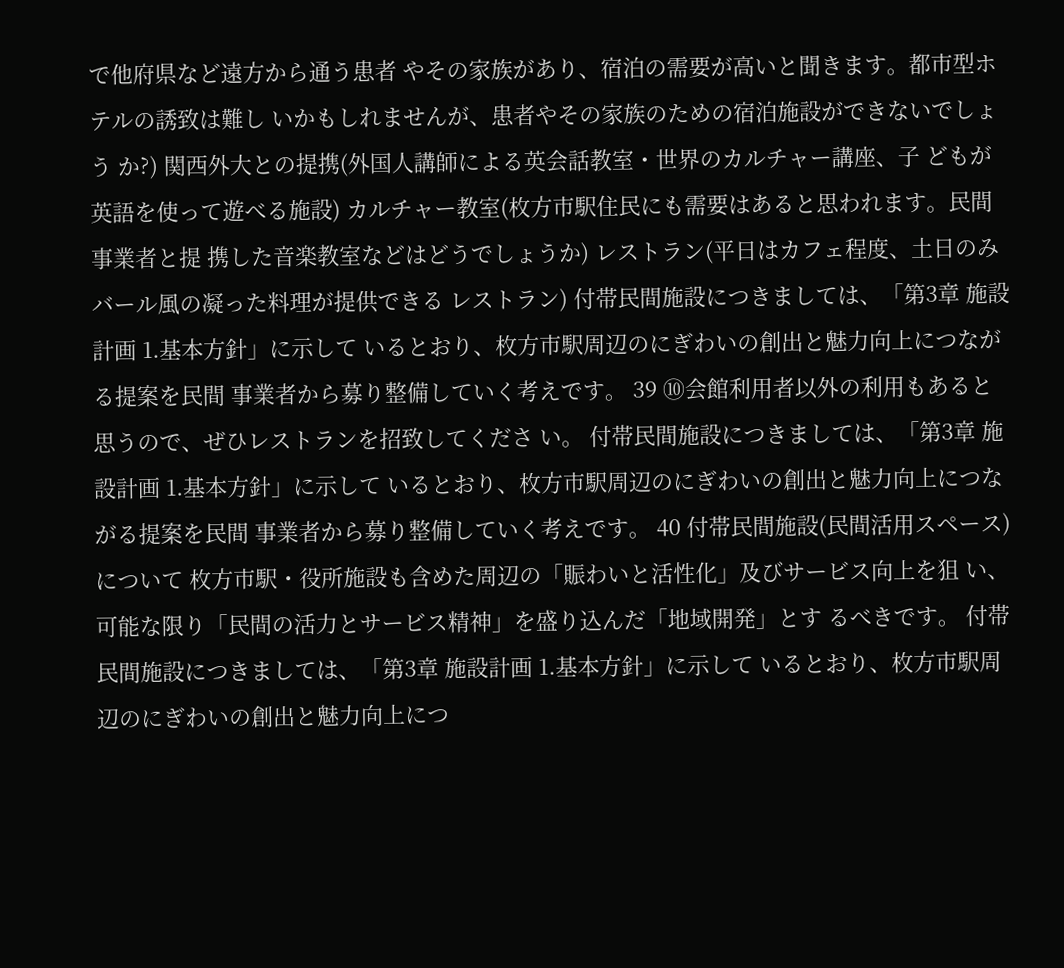で他府県など遠方から通う患者 やその家族があり、宿泊の需要が高いと聞きます。都市型ホテルの誘致は難し いかもしれませんが、患者やその家族のための宿泊施設ができないでしょう か?) 関西外大との提携(外国人講師による英会話教室・世界のカルチャー講座、子 どもが英語を使って遊べる施設) カルチャー教室(枚方市駅住民にも需要はあると思われます。民間事業者と提 携した音楽教室などはどうでしょうか) レストラン(平日はカフェ程度、土日のみバール風の凝った料理が提供できる レストラン) 付帯民間施設につきましては、「第3章 施設計画 1.基本方針」に示して いるとおり、枚方市駅周辺のにぎわいの創出と魅力向上につながる提案を民間 事業者から募り整備していく考えです。 39 ⑩会館利用者以外の利用もあると思うので、ぜひレストランを招致してくださ い。 付帯民間施設につきましては、「第3章 施設計画 1.基本方針」に示して いるとおり、枚方市駅周辺のにぎわいの創出と魅力向上につながる提案を民間 事業者から募り整備していく考えです。 40 付帯民間施設(民間活用スペース)について 枚方市駅・役所施設も含めた周辺の「賑わいと活性化」及びサービス向上を狙 い、可能な限り「民間の活力とサービス精神」を盛り込んだ「地域開発」とす るべきです。 付帯民間施設につきましては、「第3章 施設計画 1.基本方針」に示して いるとおり、枚方市駅周辺のにぎわいの創出と魅力向上につ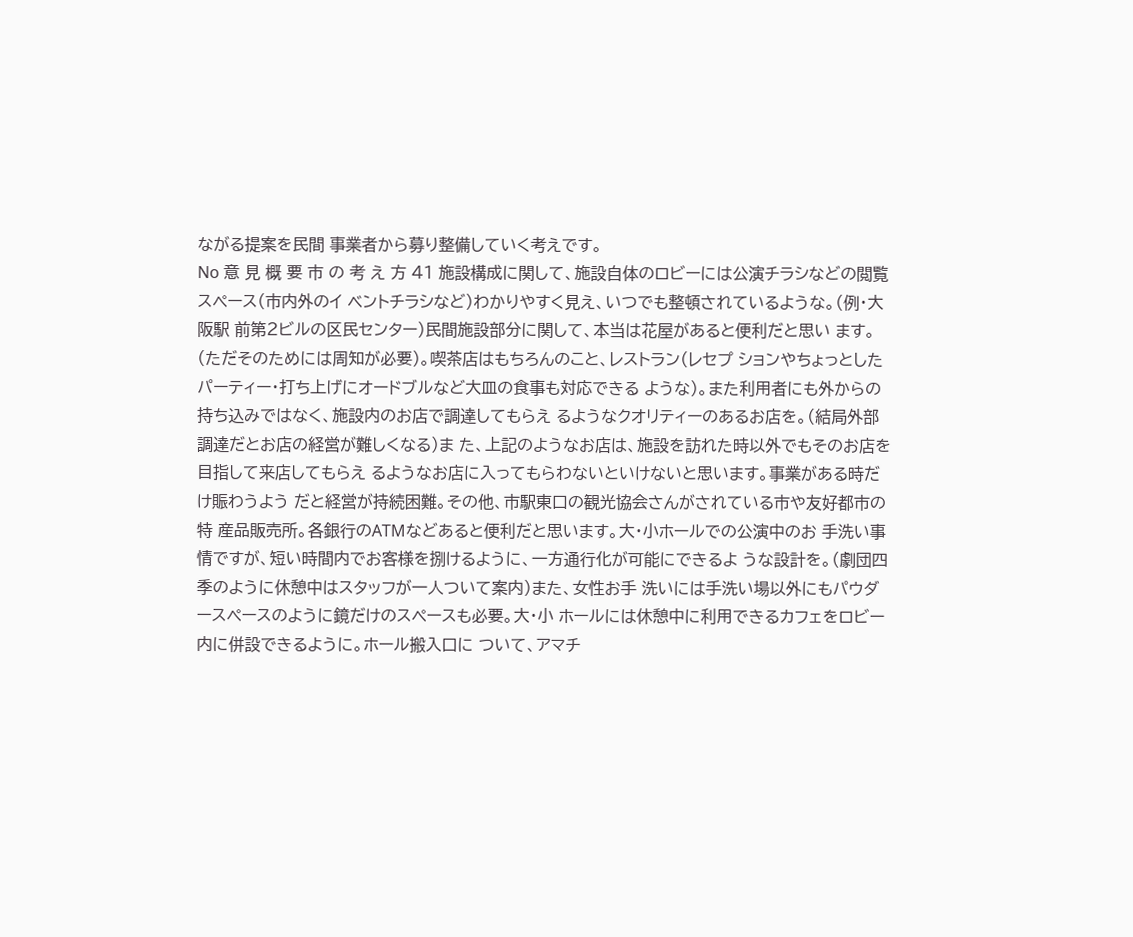ながる提案を民間 事業者から募り整備していく考えです。
No 意 見 概 要 市 の 考 え 方 41 施設構成に関して、施設自体のロビーには公演チラシなどの閲覧スペース(市内外のイ ベントチラシなど)わかりやすく見え、いつでも整頓されているような。(例・大阪駅 前第2ビルの区民センター)民間施設部分に関して、本当は花屋があると便利だと思い ます。(ただそのためには周知が必要)。喫茶店はもちろんのこと、レストラン(レセプ ションやちょっとしたパーティー・打ち上げにオードブルなど大皿の食事も対応できる ような)。また利用者にも外からの持ち込みではなく、施設内のお店で調達してもらえ るようなクオリティーのあるお店を。(結局外部調達だとお店の経営が難しくなる)ま た、上記のようなお店は、施設を訪れた時以外でもそのお店を目指して来店してもらえ るようなお店に入ってもらわないといけないと思います。事業がある時だけ賑わうよう だと経営が持続困難。その他、市駅東口の観光協会さんがされている市や友好都市の特 産品販売所。各銀行のATMなどあると便利だと思います。大・小ホールでの公演中のお 手洗い事情ですが、短い時間内でお客様を捌けるように、一方通行化が可能にできるよ うな設計を。(劇団四季のように休憩中はスタッフが一人ついて案内)また、女性お手 洗いには手洗い場以外にもパウダースペースのように鏡だけのスペースも必要。大・小 ホールには休憩中に利用できるカフェをロビー内に併設できるように。ホール搬入口に ついて、アマチ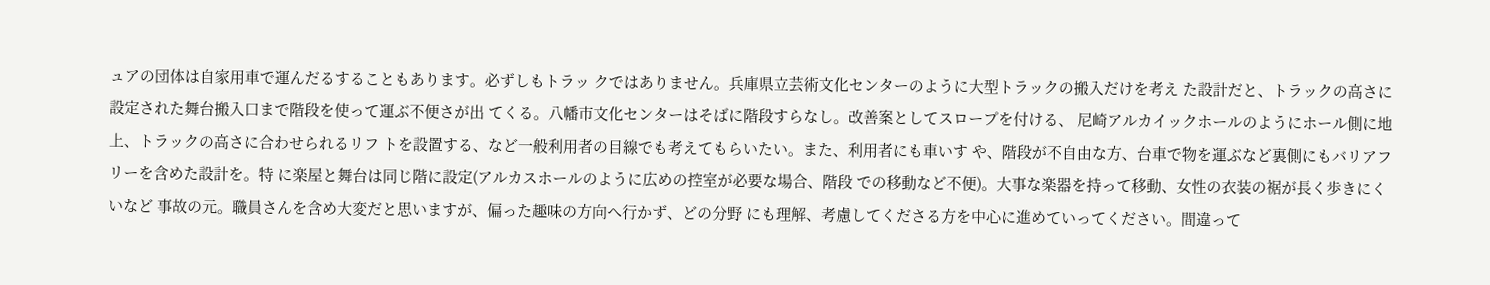ュアの団体は自家用車で運んだるすることもあります。必ずしもトラッ クではありません。兵庫県立芸術文化センターのように大型トラックの搬入だけを考え た設計だと、トラックの高さに設定された舞台搬入口まで階段を使って運ぶ不便さが出 てくる。八幡市文化センターはそばに階段すらなし。改善案としてスロープを付ける、 尼崎アルカイックホールのようにホール側に地上、トラックの高さに合わせられるリフ トを設置する、など一般利用者の目線でも考えてもらいたい。また、利用者にも車いす や、階段が不自由な方、台車で物を運ぶなど裏側にもバリアフリーを含めた設計を。特 に楽屋と舞台は同じ階に設定(アルカスホールのように広めの控室が必要な場合、階段 での移動など不便)。大事な楽器を持って移動、女性の衣装の裾が長く歩きにくいなど 事故の元。職員さんを含め大変だと思いますが、偏った趣味の方向へ行かず、どの分野 にも理解、考慮してくださる方を中心に進めていってください。間違って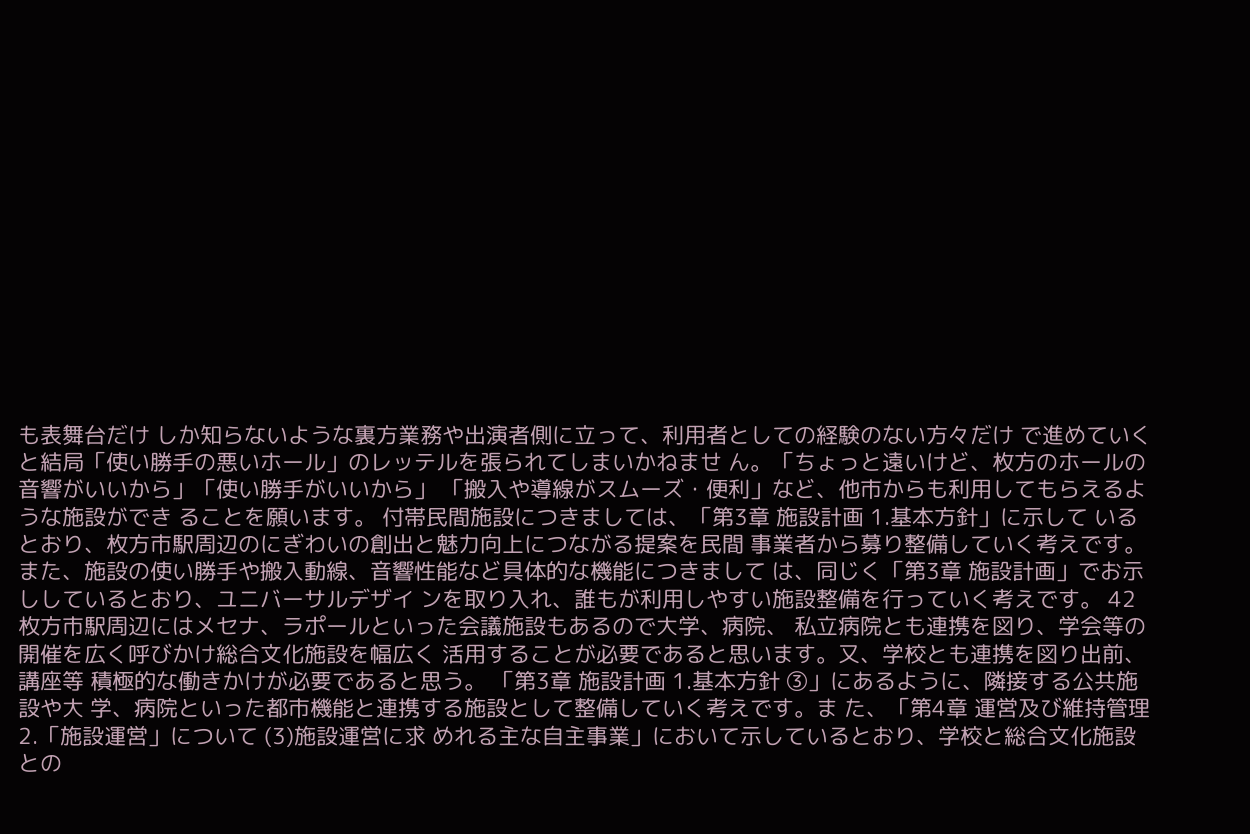も表舞台だけ しか知らないような裏方業務や出演者側に立って、利用者としての経験のない方々だけ で進めていくと結局「使い勝手の悪いホール」のレッテルを張られてしまいかねませ ん。「ちょっと遠いけど、枚方のホールの音響がいいから」「使い勝手がいいから」 「搬入や導線がスムーズ・便利」など、他市からも利用してもらえるような施設ができ ることを願います。 付帯民間施設につきましては、「第3章 施設計画 1.基本方針」に示して いるとおり、枚方市駅周辺のにぎわいの創出と魅力向上につながる提案を民間 事業者から募り整備していく考えです。 また、施設の使い勝手や搬入動線、音響性能など具体的な機能につきまして は、同じく「第3章 施設計画」でお示ししているとおり、ユニバーサルデザイ ンを取り入れ、誰もが利用しやすい施設整備を行っていく考えです。 42 枚方市駅周辺にはメセナ、ラポールといった会議施設もあるので大学、病院、 私立病院とも連携を図り、学会等の開催を広く呼びかけ総合文化施設を幅広く 活用することが必要であると思います。又、学校とも連携を図り出前、講座等 積極的な働きかけが必要であると思う。 「第3章 施設計画 1.基本方針 ③」にあるように、隣接する公共施設や大 学、病院といった都市機能と連携する施設として整備していく考えです。ま た、「第4章 運営及び維持管理 2.「施設運営」について (3)施設運営に求 めれる主な自主事業」において示しているとおり、学校と総合文化施設との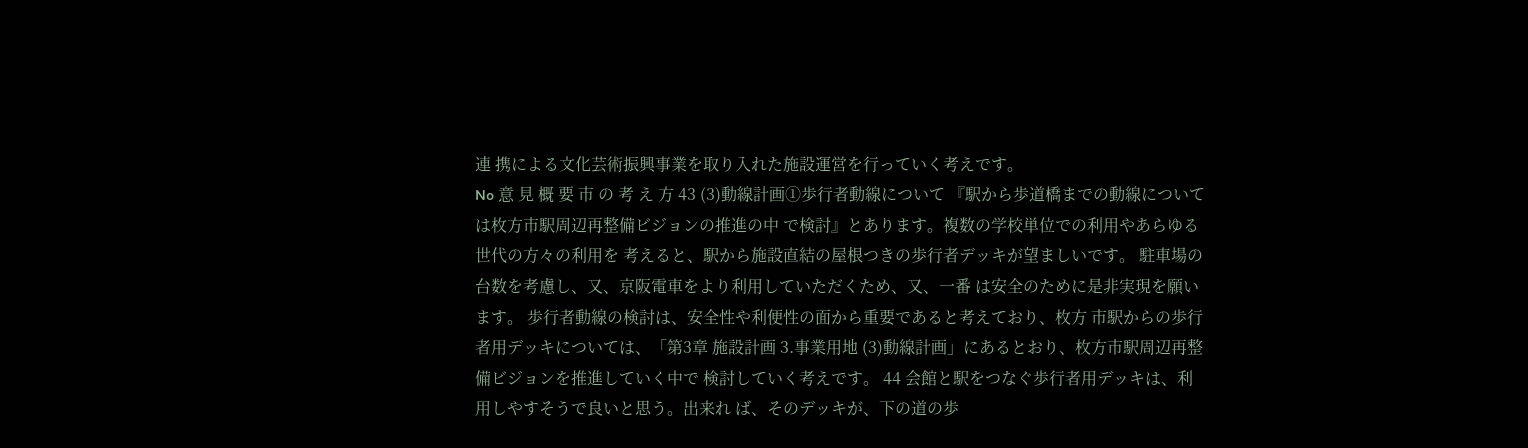連 携による文化芸術振興事業を取り入れた施設運営を行っていく考えです。
No 意 見 概 要 市 の 考 え 方 43 (3)動線計画①歩行者動線について 『駅から歩道橋までの動線については枚方市駅周辺再整備ビジョンの推進の中 で検討』とあります。複数の学校単位での利用やあらゆる世代の方々の利用を 考えると、駅から施設直結の屋根つきの歩行者デッキが望ましいです。 駐車場の台数を考慮し、又、京阪電車をより利用していただくため、又、一番 は安全のために是非実現を願います。 歩行者動線の検討は、安全性や利便性の面から重要であると考えており、枚方 市駅からの歩行者用デッキについては、「第3章 施設計画 3.事業用地 (3)動線計画」にあるとおり、枚方市駅周辺再整備ビジョンを推進していく中で 検討していく考えです。 44 会館と駅をつなぐ歩行者用デッキは、利用しやすそうで良いと思う。出来れ ば、そのデッキが、下の道の歩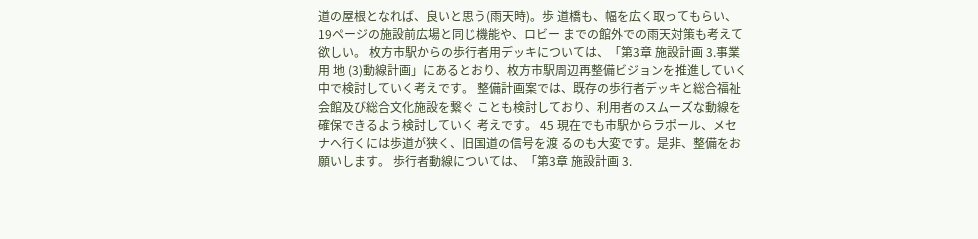道の屋根となれば、良いと思う(雨天時)。歩 道橋も、幅を広く取ってもらい、19ページの施設前広場と同じ機能や、ロビー までの館外での雨天対策も考えて欲しい。 枚方市駅からの歩行者用デッキについては、「第3章 施設計画 3.事業用 地 (3)動線計画」にあるとおり、枚方市駅周辺再整備ビジョンを推進していく 中で検討していく考えです。 整備計画案では、既存の歩行者デッキと総合福祉会館及び総合文化施設を繋ぐ ことも検討しており、利用者のスムーズな動線を確保できるよう検討していく 考えです。 45 現在でも市駅からラポール、メセナへ行くには歩道が狭く、旧国道の信号を渡 るのも大変です。是非、整備をお願いします。 歩行者動線については、「第3章 施設計画 3.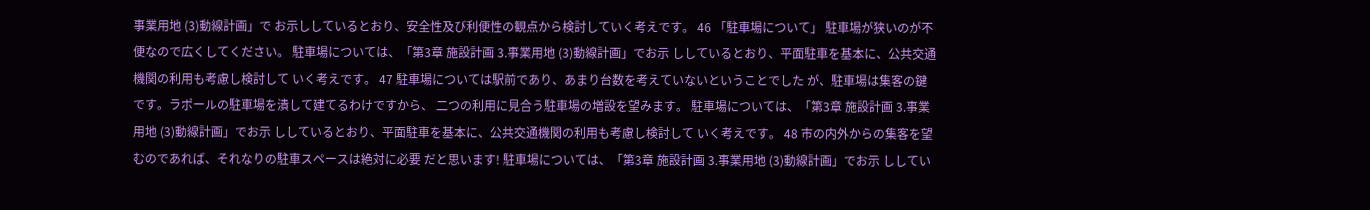事業用地 (3)動線計画」で お示ししているとおり、安全性及び利便性の観点から検討していく考えです。 46 「駐車場について」 駐車場が狭いのが不便なので広くしてください。 駐車場については、「第3章 施設計画 3.事業用地 (3)動線計画」でお示 ししているとおり、平面駐車を基本に、公共交通機関の利用も考慮し検討して いく考えです。 47 駐車場については駅前であり、あまり台数を考えていないということでした が、駐車場は集客の鍵です。ラポールの駐車場を潰して建てるわけですから、 二つの利用に見合う駐車場の増設を望みます。 駐車場については、「第3章 施設計画 3.事業用地 (3)動線計画」でお示 ししているとおり、平面駐車を基本に、公共交通機関の利用も考慮し検討して いく考えです。 48 市の内外からの集客を望むのであれば、それなりの駐車スペースは絶対に必要 だと思います! 駐車場については、「第3章 施設計画 3.事業用地 (3)動線計画」でお示 ししてい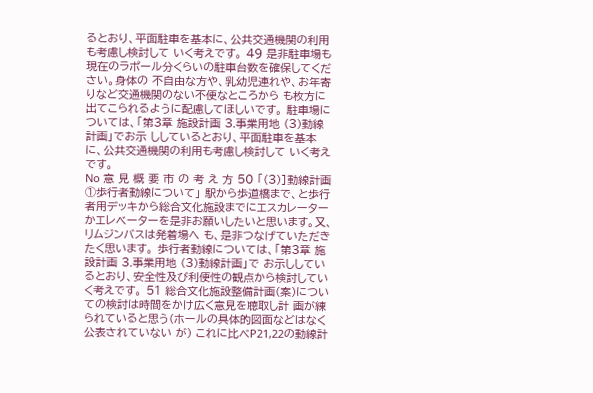るとおり、平面駐車を基本に、公共交通機関の利用も考慮し検討して いく考えです。 49 是非駐車場も現在のラポール分くらいの駐車台数を確保してください。身体の 不自由な方や、乳幼児連れや、お年寄りなど交通機関のない不便なところから も枚方に出てこられるように配慮してほしいです。 駐車場については、「第3章 施設計画 3.事業用地 (3)動線計画」でお示 ししているとおり、平面駐車を基本に、公共交通機関の利用も考慮し検討して いく考えです。
No 意 見 概 要 市 の 考 え 方 50 「(3)]動線計画①歩行者動線について」 駅から歩道橋まで、と歩行者用デッキから総合文化施設までにエスカレーター かエレベーターを是非お願いしたいと思います。又、リムジンバスは発着場へ も、是非つなげていただきたく思います。 歩行者動線については、「第3章 施設計画 3.事業用地 (3)動線計画」で お示ししているとおり、安全性及び利便性の観点から検討していく考えです。 51 総合文化施設整備計画(案)についての検討は時間をかけ広く意見を聴取し計 画が練られていると思う(ホールの具体的図面などはなく公表されていない が) これに比べP21,22の動線計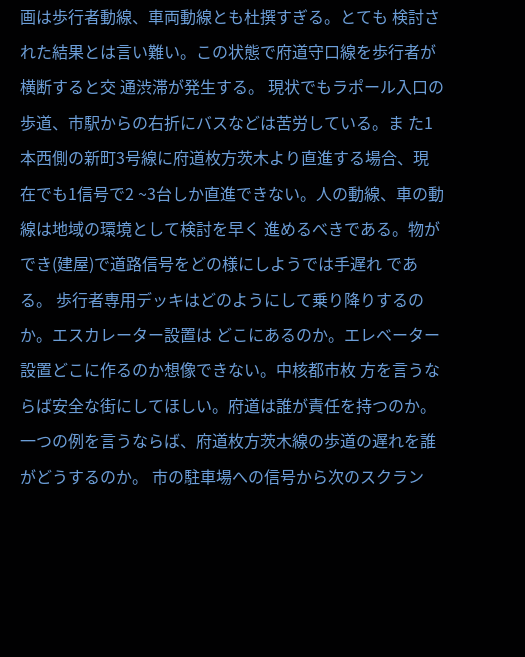画は歩行者動線、車両動線とも杜撰すぎる。とても 検討された結果とは言い難い。この状態で府道守口線を歩行者が横断すると交 通渋滞が発生する。 現状でもラポール入口の歩道、市駅からの右折にバスなどは苦労している。ま た1本西側の新町3号線に府道枚方茨木より直進する場合、現在でも1信号で2 ~3台しか直進できない。人の動線、車の動線は地域の環境として検討を早く 進めるべきである。物ができ(建屋)で道路信号をどの様にしようでは手遅れ である。 歩行者専用デッキはどのようにして乗り降りするのか。エスカレーター設置は どこにあるのか。エレベーター設置どこに作るのか想像できない。中核都市枚 方を言うならば安全な街にしてほしい。府道は誰が責任を持つのか。 一つの例を言うならば、府道枚方茨木線の歩道の遅れを誰がどうするのか。 市の駐車場への信号から次のスクラン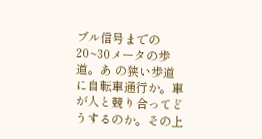ブル信号までの20~30メータの歩道。あ の狭い歩道に自転車通行か。車が人と競り合ってどうするのか。その上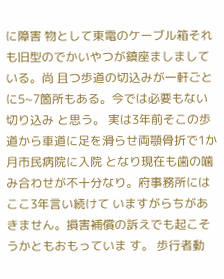に障害 物として東電のケーブル箱それも旧型のでかいやつが鎮座ましましている。尚 且つ歩道の切込みが一軒ごとに5~7箇所もある。今では必要もない切り込み と思う。 実は3年前そこの歩道から車道に足を滑らせ両顎骨折で1か月市民病院に入院 となり現在も歯の噛み合わせが不十分なり。府事務所にはここ3年言い続けて いますがらちがあきません。損害補償の訴えでも起こそうかともおもっていま す。 歩行者動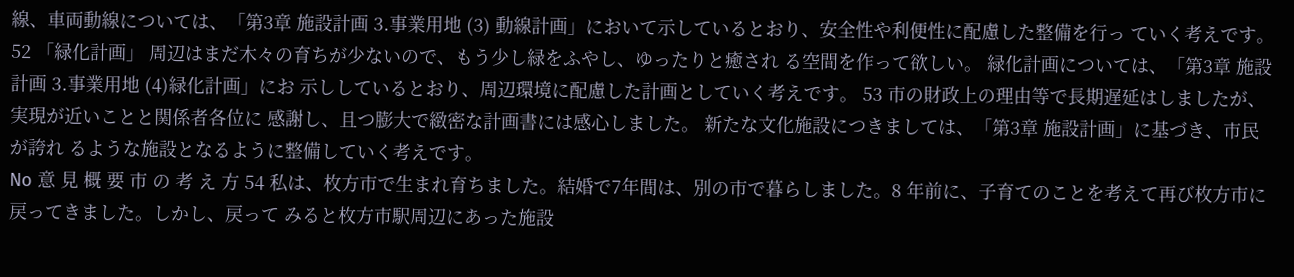線、車両動線については、「第3章 施設計画 3.事業用地 (3) 動線計画」において示しているとおり、安全性や利便性に配慮した整備を行っ ていく考えです。 52 「緑化計画」 周辺はまだ木々の育ちが少ないので、もう少し緑をふやし、ゆったりと癒され る空間を作って欲しい。 緑化計画については、「第3章 施設計画 3.事業用地 (4)緑化計画」にお 示ししているとおり、周辺環境に配慮した計画としていく考えです。 53 市の財政上の理由等で長期遅延はしましたが、実現が近いことと関係者各位に 感謝し、且つ膨大で緻密な計画書には感心しました。 新たな文化施設につきましては、「第3章 施設計画」に基づき、市民が誇れ るような施設となるように整備していく考えです。
No 意 見 概 要 市 の 考 え 方 54 私は、枚方市で生まれ育ちました。結婚で7年間は、別の市で暮らしました。8 年前に、子育てのことを考えて再び枚方市に戻ってきました。しかし、戻って みると枚方市駅周辺にあった施設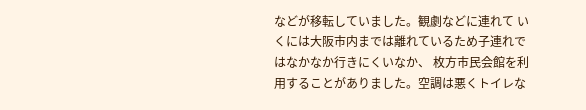などが移転していました。観劇などに連れて いくには大阪市内までは離れているため子連れではなかなか行きにくいなか、 枚方市民会館を利用することがありました。空調は悪くトイレな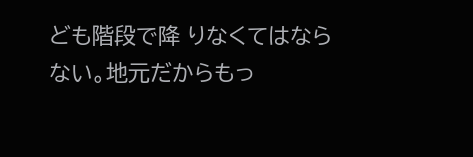ども階段で降 りなくてはならない。地元だからもっ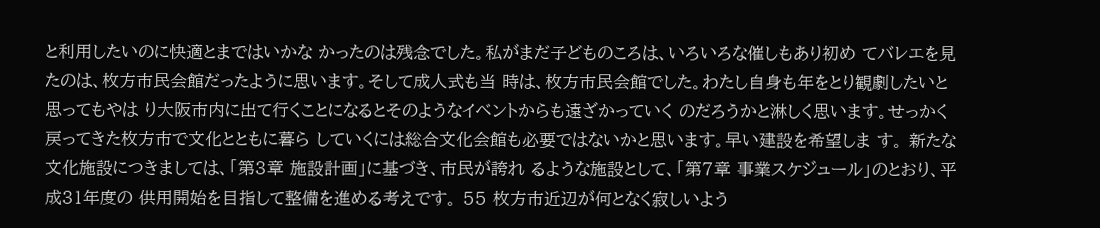と利用したいのに快適とまではいかな かったのは残念でした。私がまだ子どものころは、いろいろな催しもあり初め てバレエを見たのは、枚方市民会館だったように思います。そして成人式も当 時は、枚方市民会館でした。わたし自身も年をとり観劇したいと思ってもやは り大阪市内に出て行くことになるとそのようなイベントからも遠ざかっていく のだろうかと淋しく思います。せっかく戻ってきた枚方市で文化とともに暮ら していくには総合文化会館も必要ではないかと思います。早い建設を希望しま す。 新たな文化施設につきましては、「第3章 施設計画」に基づき、市民が誇れ るような施設として、「第7章 事業スケジュール」のとおり、平成31年度の 供用開始を目指して整備を進める考えです。 55 枚方市近辺が何となく寂しいよう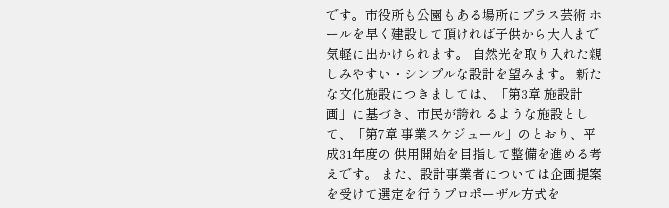です。市役所も公園もある場所にプラス芸術 ホールを早く建設して頂ければ子供から大人まで気軽に出かけられます。 自然光を取り入れた親しみやすい・シンプルな設計を望みます。 新たな文化施設につきましては、「第3章 施設計画」に基づき、市民が誇れ るような施設として、「第7章 事業スケジュール」のとおり、平成31年度の 供用開始を目指して整備を進める考えです。 また、設計事業者については企画提案を受けて選定を行うプロポーザル方式を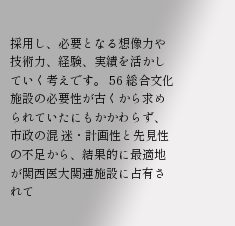採用し、必要となる想像力や技術力、経験、実績を活かしていく考えです。 56 総合文化施設の必要性が古くから求められていたにもかかわらず、市政の混 迷・計画性と先見性の不足から、結果的に最適地が関西医大関連施設に占有さ れて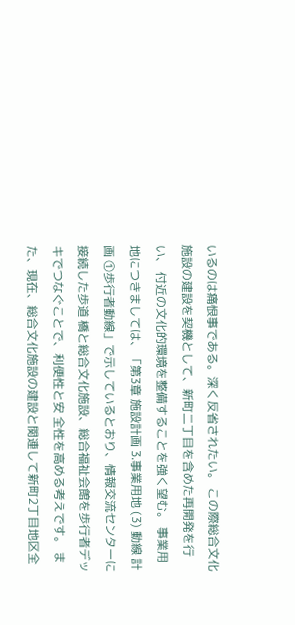いるのは痛恨事である。深く反省されたい。 この際総合文化施設の建設を契機として、新町二丁目を含めた再開発を行い、 付近の文化的環境を整備することを強く望む。 事業用地につきましては、「第3章 施設計画 3.事業用地 (3) 動線 計画 ①歩行者動線」で示しているとおり、情報交流センターに接続した歩道 橋と総合文化施設、総合福祉会館を歩行者デッキでつなぐことで、利便性と安 全性を高める考えです。 また、現在、総合文化施設の建設と関連して新町2丁目地区全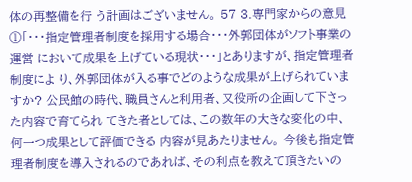体の再整備を行 う計画はございません。 57 3.専門家からの意見 ①「・・・指定管理者制度を採用する場合・・・外郭団体がソフト事業の運営 において成果を上げている現状・・・」とありますが、指定管理者制度によ り、外郭団体が入る事でどのような成果が上げられていますか? 公民館の時代、職員さんと利用者、又役所の企画して下さった内容で育てられ てきた者としては、この数年の大きな変化の中、何一つ成果として評価できる 内容が見あたりません。 今後も指定管理者制度を導入されるのであれば、その利点を教えて頂きたいの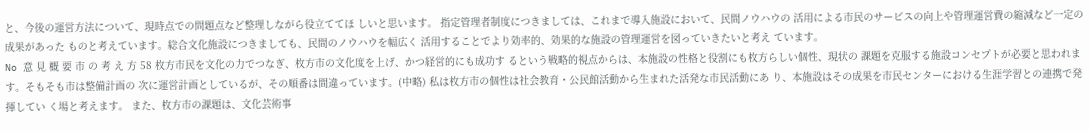と、今後の運営方法について、現時点での問題点など整理しながら役立ててほ しいと思います。 指定管理者制度につきましては、これまで導入施設において、民間ノウハウの 活用による市民のサービスの向上や管理運営費の縮減など一定の成果があった ものと考えています。総合文化施設につきましても、民間のノウハウを幅広く 活用することでより効率的、効果的な施設の管理運営を図っていきたいと考え ています。
No 意 見 概 要 市 の 考 え 方 58 枚方市民を文化の力でつなぎ、枚方市の文化度を上げ、かつ経営的にも成功す るという戦略的視点からは、本施設の性格と役割にも枚方らしい個性、現状の 課題を克服する施設コンセプトが必要と思われます。そもそも市は整備計画の 次に運営計画としているが、その順番は間違っています。(中略) 私は枚方市の個性は社会教育・公民館活動から生まれた活発な市民活動にあ り、本施設はその成果を市民センターにおける生涯学習との連携で発揮してい く場と考えます。 また、枚方市の課題は、文化芸術事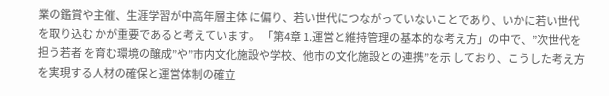業の鑑賞や主催、生涯学習が中高年層主体 に偏り、若い世代につながっていないことであり、いかに若い世代を取り込む かが重要であると考えています。 「第4章 1.運営と維持管理の基本的な考え方」の中で、”次世代を担う若者 を育む環境の醸成”や”市内文化施設や学校、他市の文化施設との連携”を示 しており、こうした考え方を実現する人材の確保と運営体制の確立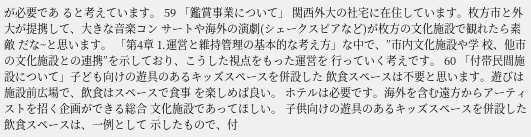が必要であ ると考えています。 59 「鑑賞事業について」 関西外大の社宅に在住しています。枚方市と外大が提携して、大きな音楽コン サートや海外の演劇(シェークスピアなど)が枚方の文化施設で観れたら素敵 だな~と思います。 「第4章 1.運営と維持管理の基本的な考え方」な中で、”市内文化施設や学 校、他市の文化施設との連携”を示しており、こうした視点をもった運営を 行っていく考えです。 60 「付帯民間施設について」子ども向けの遊具のあるキッズスペースを併設した 飲食スペースは不要と思います。遊びは施設前広場で、飲食はスペースで食事 を楽しめば良い。 ホテルは必要です。海外を含む遠方からアーティストを招く企画ができる総合 文化施設であってほしい。 子供向けの遊具のあるキッズスペースを併設した飲食スペースは、一例として 示したもので、付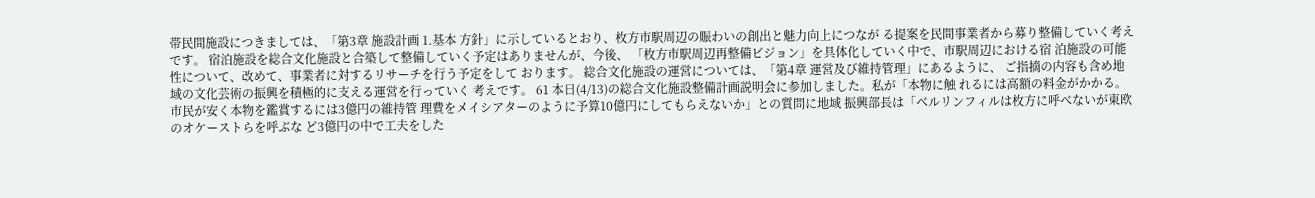帯民間施設につきましては、「第3章 施設計画 1.基本 方針」に示しているとおり、枚方市駅周辺の賑わいの創出と魅力向上につなが る提案を民間事業者から募り整備していく考えです。 宿泊施設を総合文化施設と合築して整備していく予定はありませんが、今後、 「枚方市駅周辺再整備ビジョン」を具体化していく中で、市駅周辺における宿 泊施設の可能性について、改めて、事業者に対するリサーチを行う予定をして おります。 総合文化施設の運営については、「第4章 運営及び維持管理」にあるように、 ご指摘の内容も含め地域の文化芸術の振興を積極的に支える運営を行っていく 考えです。 61 本日(4/13)の総合文化施設整備計画説明会に参加しました。私が「本物に触 れるには高額の料金がかかる。市民が安く本物を鑑賞するには3億円の維持管 理費をメイシアターのように予算10億円にしてもらえないか」との質問に地域 振興部長は「ベルリンフィルは枚方に呼べないが東欧のオケーストらを呼ぶな ど3億円の中で工夫をした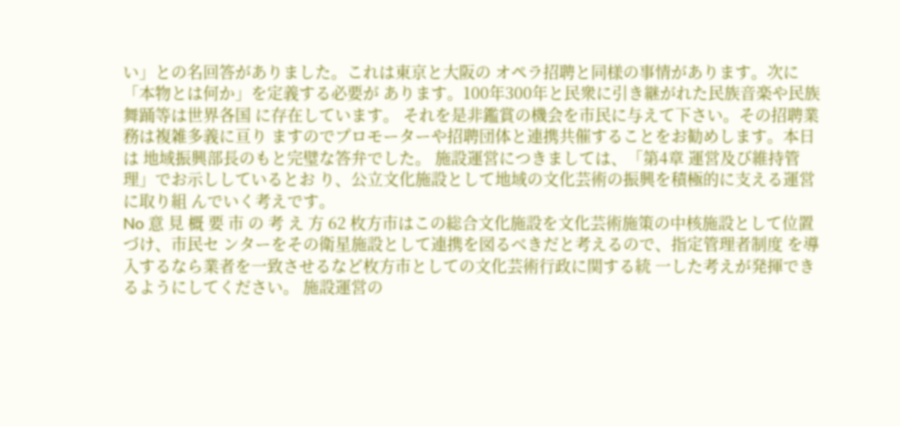い」との名回答がありました。これは東京と大阪の オペラ招聘と同様の事情があります。次に「本物とは何か」を定義する必要が あります。100年300年と民衆に引き継がれた民族音楽や民族舞踊等は世界各国 に存在しています。 それを是非鑑賞の機会を市民に与えて下さい。その招聘業務は複雑多義に亘り ますのでプロモーターや招聘団体と連携共催することをお勧めします。本日は 地域振興部長のもと完璧な答弁でした。 施設運営につきましては、「第4章 運営及び維持管理」でお示ししているとお り、公立文化施設として地域の文化芸術の振興を積極的に支える運営に取り組 んでいく考えです。
No 意 見 概 要 市 の 考 え 方 62 枚方市はこの総合文化施設を文化芸術施策の中核施設として位置づけ、市民セ ンターをその衛星施設として連携を図るべきだと考えるので、指定管理者制度 を導入するなら業者を一致させるなど枚方市としての文化芸術行政に関する統 一した考えが発揮できるようにしてください。 施設運営の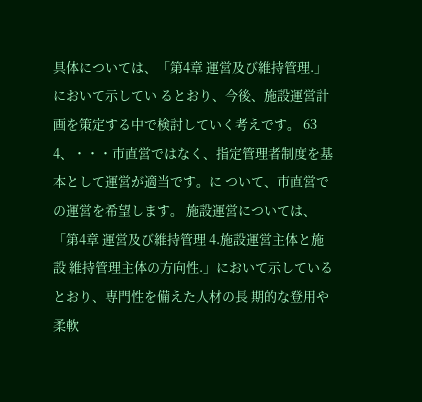具体については、「第4章 運営及び維持管理.」において示してい るとおり、今後、施設運営計画を策定する中で検討していく考えです。 63 4、・・・市直営ではなく、指定管理者制度を基本として運営が適当です。に ついて、市直営での運営を希望します。 施設運営については、「第4章 運営及び維持管理 4.施設運営主体と施設 維持管理主体の方向性.」において示しているとおり、専門性を備えた人材の長 期的な登用や柔軟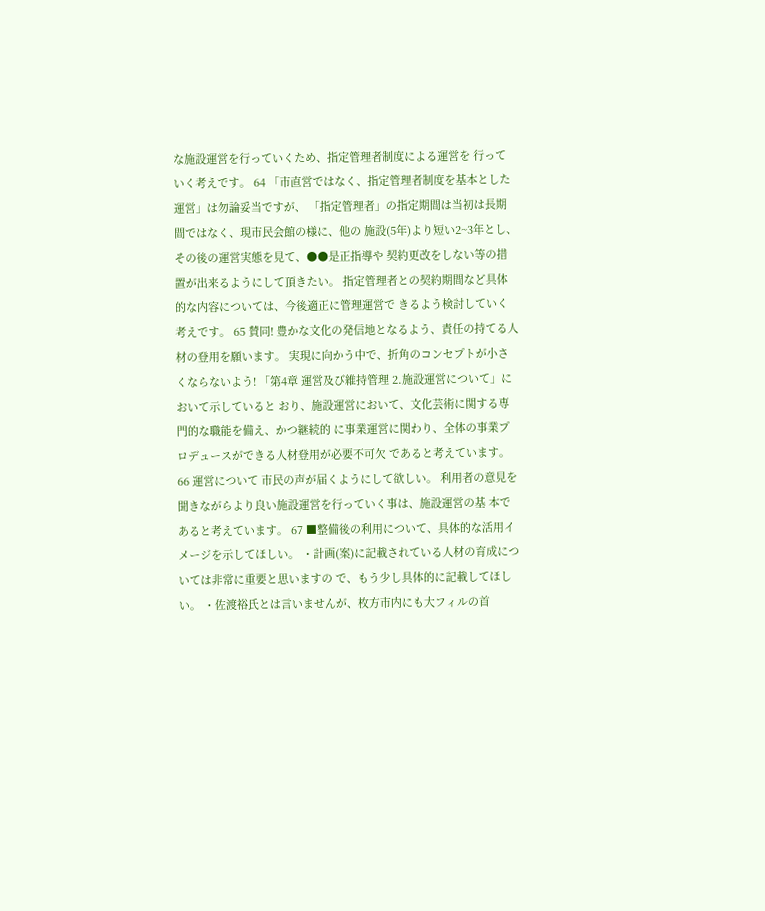な施設運営を行っていくため、指定管理者制度による運営を 行っていく考えです。 64 「市直営ではなく、指定管理者制度を基本とした運営」は勿論妥当ですが、 「指定管理者」の指定期間は当初は長期間ではなく、現市民会館の様に、他の 施設(5年)より短い2~3年とし、その後の運営実態を見て、●●是正指導や 契約更改をしない等の措置が出来るようにして頂きたい。 指定管理者との契約期間など具体的な内容については、今後適正に管理運営で きるよう検討していく考えです。 65 賛同! 豊かな文化の発信地となるよう、責任の持てる人材の登用を願います。 実現に向かう中で、折角のコンセプトが小さくならないよう! 「第4章 運営及び維持管理 2.施設運営について」において示していると おり、施設運営において、文化芸術に関する専門的な職能を備え、かつ継続的 に事業運営に関わり、全体の事業プロデュースができる人材登用が必要不可欠 であると考えています。 66 運営について 市民の声が届くようにして欲しい。 利用者の意見を聞きながらより良い施設運営を行っていく事は、施設運営の基 本であると考えています。 67 ■整備後の利用について、具体的な活用イメージを示してほしい。 ・計画(案)に記載されている人材の育成については非常に重要と思いますの で、もう少し具体的に記載してほしい。 ・佐渡裕氏とは言いませんが、枚方市内にも大フィルの首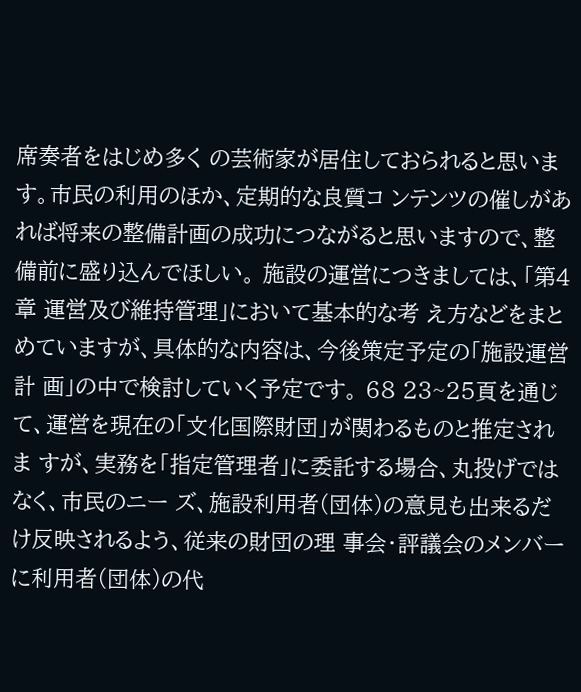席奏者をはじめ多く の芸術家が居住しておられると思います。市民の利用のほか、定期的な良質コ ンテンツの催しがあれば将来の整備計画の成功につながると思いますので、整 備前に盛り込んでほしい。 施設の運営につきましては、「第4章 運営及び維持管理」において基本的な考 え方などをまとめていますが、具体的な内容は、今後策定予定の「施設運営計 画」の中で検討していく予定です。 68 23~25頁を通じて、運営を現在の「文化国際財団」が関わるものと推定されま すが、実務を「指定管理者」に委託する場合、丸投げではなく、市民のニー ズ、施設利用者(団体)の意見も出来るだけ反映されるよう、従来の財団の理 事会・評議会のメンバーに利用者(団体)の代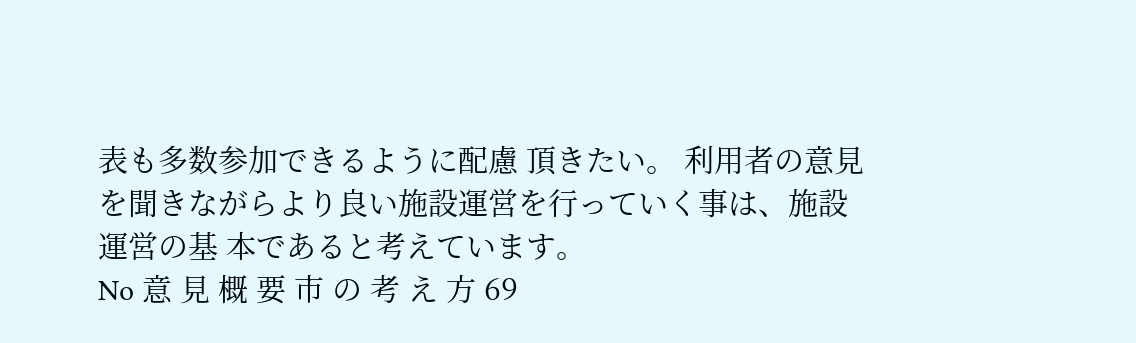表も多数参加できるように配慮 頂きたい。 利用者の意見を聞きながらより良い施設運営を行っていく事は、施設運営の基 本であると考えています。
No 意 見 概 要 市 の 考 え 方 69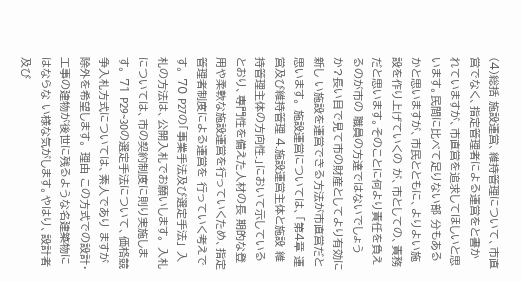(4)総括 施設運営、維持管理について、市直営でなく、指定管理者による運営をと書か れていますが、市直営を追求してほしいと思います。民間に比べて足りない部 分もあるかと思いますが、市民とともに、よりよい施設を作り上げていくの が、市としての、責務だと思います。そのことに何より責任を負えるのが市の 職員の方達ではないでしょうか?長い目で見て市の財産としてより有効に新し い施設を運営できる方法が市直営だと思います。 施設運営については、「第4章 運営及び維持管理 4.施設運営主体と施設 維持管理主体の方向性.」において示しているとおり、専門性を備えた人材の長 期的な登用や柔軟な施設運営を行っていくため、指定管理者制度による運営を 行っていく考えです。 70 P27の「事業手法及び選定手法」 入札の方法は、公開入札でお願いします。 入札については、市の契約制度に則り実施します。 71 P29~30の選定手法について、価格競争入札方式については、素人であり ますが除外を希望します。 理由 この方式での設計・工事の建物が後世に残るような名建築物にはならな い様な気がします。やはり、設計者及び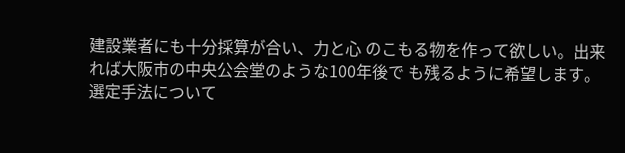建設業者にも十分採算が合い、力と心 のこもる物を作って欲しい。出来れば大阪市の中央公会堂のような100年後で も残るように希望します。 選定手法について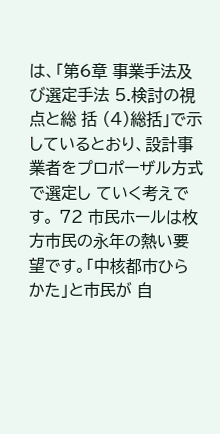は、「第6章 事業手法及び選定手法 5.検討の視点と総 括 (4)総括」で示しているとおり、設計事業者をプロポーザル方式で選定し ていく考えです。 72 市民ホールは枚方市民の永年の熱い要望です。「中核都市ひらかた」と市民が 自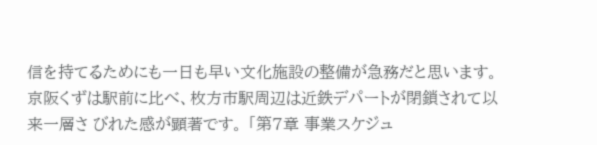信を持てるためにも一日も早い文化施設の整備が急務だと思います。 京阪くずは駅前に比べ、枚方市駅周辺は近鉄デパートが閉鎖されて以来一層さ びれた感が顕著です。 「第7章 事業スケジュ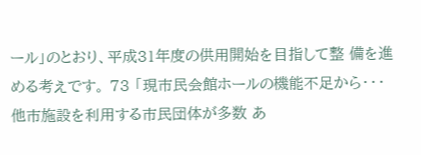ール」のとおり、平成31年度の供用開始を目指して整 備を進める考えです。 73 「現市民会館ホールの機能不足から・・・他市施設を利用する市民団体が多数 あ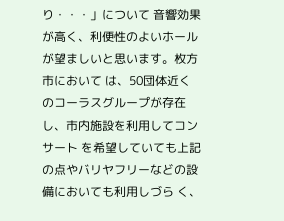り・・・」について 音響効果が高く、利便性のよいホールが望ましいと思います。枚方市において は、50団体近くのコーラスグループが存在し、市内施設を利用してコンサート を希望していても上記の点やバリヤフリーなどの設備においても利用しづら く、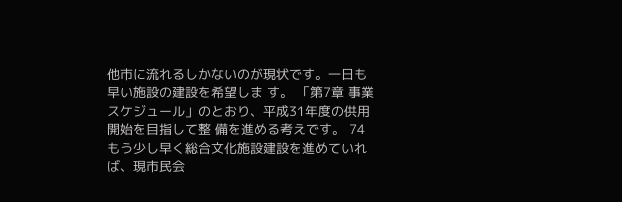他市に流れるしかないのが現状です。一日も早い施設の建設を希望しま す。 「第7章 事業スケジュール」のとおり、平成31年度の供用開始を目指して整 備を進める考えです。 74 もう少し早く総合文化施設建設を進めていれば、現市民会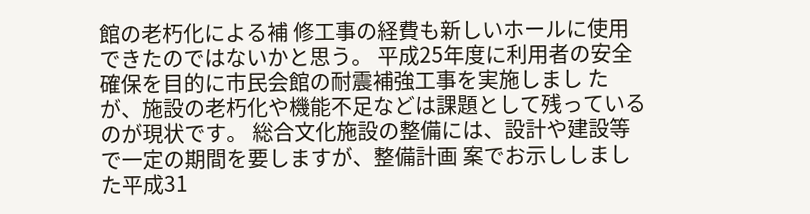館の老朽化による補 修工事の経費も新しいホールに使用できたのではないかと思う。 平成25年度に利用者の安全確保を目的に市民会館の耐震補強工事を実施しまし たが、施設の老朽化や機能不足などは課題として残っているのが現状です。 総合文化施設の整備には、設計や建設等で一定の期間を要しますが、整備計画 案でお示ししました平成31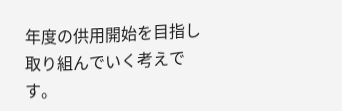年度の供用開始を目指し取り組んでいく考えです。